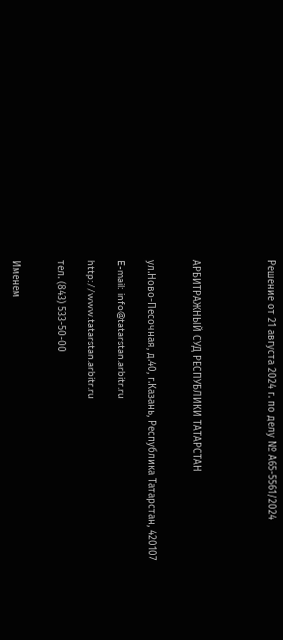Решение от 21 августа 2024 г. по делу № А65-5561/2024




АРБИТРАЖНЫЙ СУД РЕСПУБЛИКИ ТАТАРСТАН


ул.Ново-Песочная, д.40, г.Казань, Республика Татарстан, 420107

E-mail: info@tatarstan.arbitr.ru

http://www.tatarstan.arbitr.ru

тел. (843) 533-50-00


Именем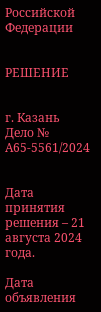Российской Федерации


РЕШЕНИЕ


г. Казань Дело № А65-5561/2024


Дата принятия решения – 21 августа 2024 года.

Дата объявления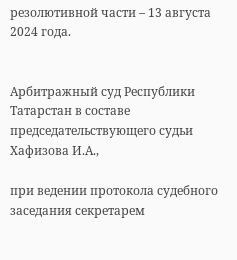резолютивной части – 13 августа 2024 года.


Арбитражный суд Республики Татарстан в составе председательствующего судьи Хафизова И.А.,

при ведении протокола судебного заседания секретарем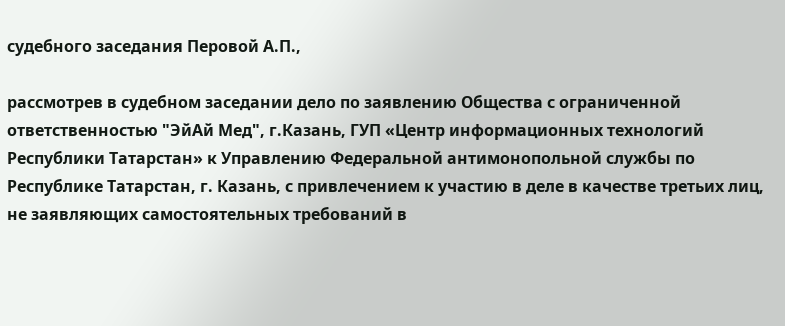судебного заседания Перовой А.П.,

рассмотрев в судебном заседании дело по заявлению Общества с ограниченной ответственностью "ЭйАй Мед", г.Казань, ГУП «Центр информационных технологий Республики Татарстан» к Управлению Федеральной антимонопольной службы по Республике Татарстан, г. Казань, с привлечением к участию в деле в качестве третьих лиц, не заявляющих самостоятельных требований в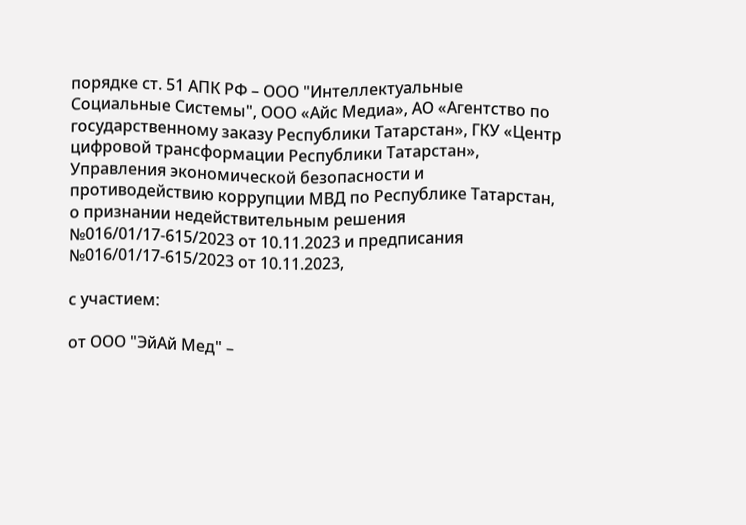порядке ст. 51 АПК РФ – ООО "Интеллектуальные Социальные Системы", ООО «Айс Медиа», АО «Агентство по государственному заказу Республики Татарстан», ГКУ «Центр цифровой трансформации Республики Татарстан», Управления экономической безопасности и противодействию коррупции МВД по Республике Татарстан, о признании недействительным решения №016/01/17-615/2023 от 10.11.2023 и предписания №016/01/17-615/2023 от 10.11.2023,

с участием:

от ООО "ЭйАй Мед" –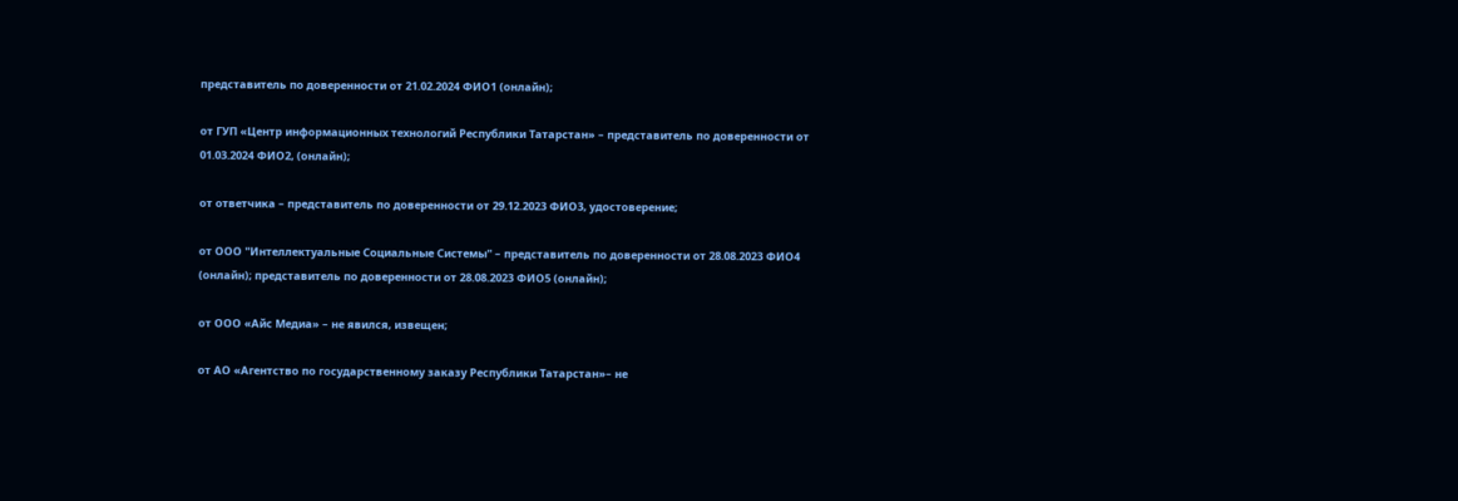представитель по доверенности от 21.02.2024 ФИО1 (онлайн);

от ГУП «Центр информационных технологий Республики Татарстан» – представитель по доверенности от 01.03.2024 ФИО2, (онлайн);

от ответчика – представитель по доверенности от 29.12.2023 ФИО3, удостоверение;

от ООО "Интеллектуальные Социальные Системы" – представитель по доверенности от 28.08.2023 ФИО4 (онлайн); представитель по доверенности от 28.08.2023 ФИО5 (онлайн);

от ООО «Айс Медиа» – не явился, извещен;

от АО «Агентство по государственному заказу Республики Татарстан»– не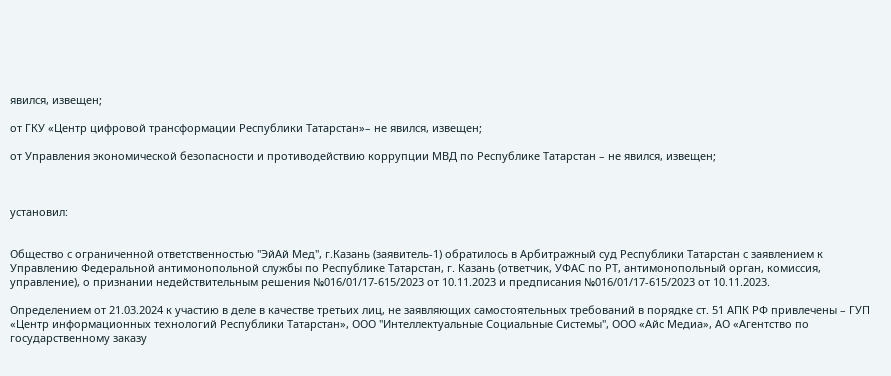явился, извещен;

от ГКУ «Центр цифровой трансформации Республики Татарстан»– не явился, извещен;

от Управления экономической безопасности и противодействию коррупции МВД по Республике Татарстан – не явился, извещен;



установил:


Общество с ограниченной ответственностью "ЭйАй Мед", г.Казань (заявитель-1) обратилось в Арбитражный суд Республики Татарстан с заявлением к Управлению Федеральной антимонопольной службы по Республике Татарстан, г. Казань (ответчик, УФАС по РТ, антимонопольный орган, комиссия, управление), о признании недействительным решения №016/01/17-615/2023 от 10.11.2023 и предписания №016/01/17-615/2023 от 10.11.2023.

Определением от 21.03.2024 к участию в деле в качестве третьих лиц, не заявляющих самостоятельных требований в порядке ст. 51 АПК РФ привлечены – ГУП «Центр информационных технологий Республики Татарстан», ООО "Интеллектуальные Социальные Системы", ООО «Айс Медиа», АО «Агентство по государственному заказу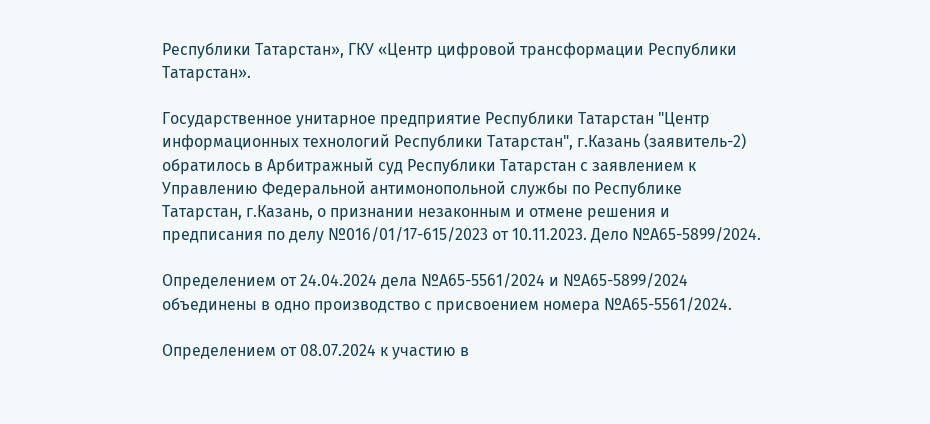Республики Татарстан», ГКУ «Центр цифровой трансформации Республики Татарстан».

Государственное унитарное предприятие Республики Татарстан "Центр информационных технологий Республики Татарстан", г.Казань (заявитель-2) обратилось в Арбитражный суд Республики Татарстан с заявлением к Управлению Федеральной антимонопольной службы по Республике Татарстан, г.Казань, о признании незаконным и отмене решения и предписания по делу №016/01/17-615/2023 от 10.11.2023. Дело №А65-5899/2024.

Определением от 24.04.2024 дела №А65-5561/2024 и №А65-5899/2024 объединены в одно производство с присвоением номера №А65-5561/2024.

Определением от 08.07.2024 к участию в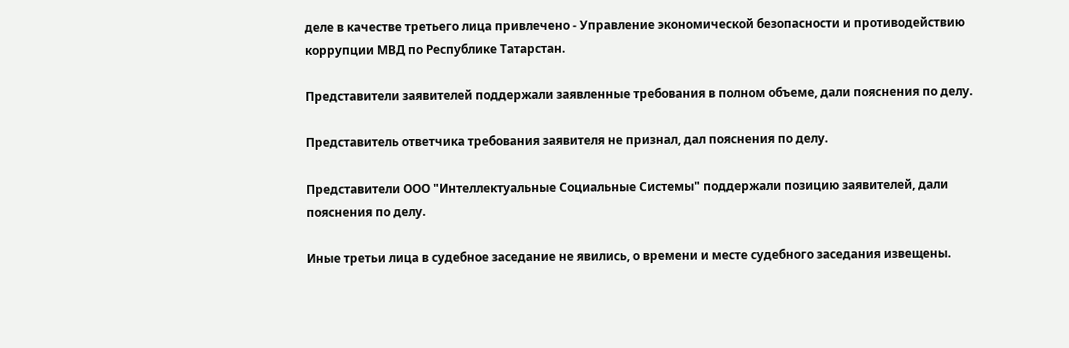деле в качестве третьего лица привлечено - Управление экономической безопасности и противодействию коррупции МВД по Республике Татарстан.

Представители заявителей поддержали заявленные требования в полном объеме, дали пояснения по делу.

Представитель ответчика требования заявителя не признал, дал пояснения по делу.

Представители ООО "Интеллектуальные Социальные Системы" поддержали позицию заявителей, дали пояснения по делу.

Иные третьи лица в судебное заседание не явились, о времени и месте судебного заседания извещены.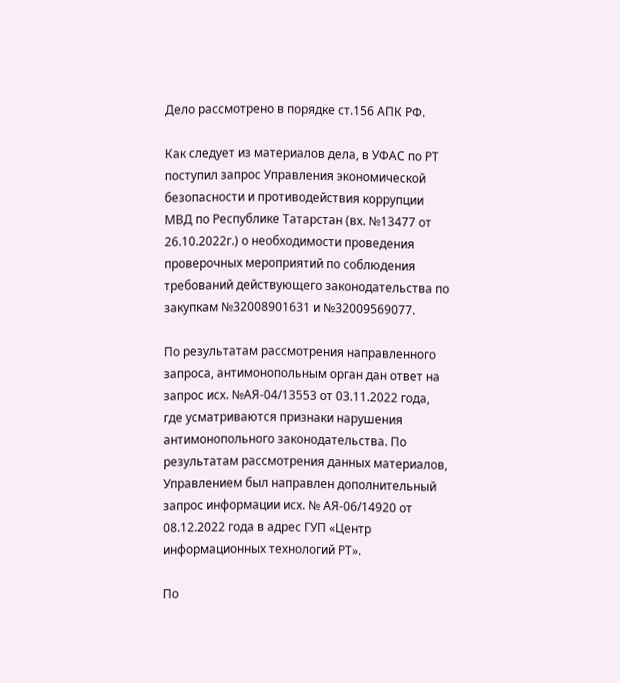Дело рассмотрено в порядке ст.156 АПК РФ.

Как следует из материалов дела, в УФАС по РТ поступил запрос Управления экономической безопасности и противодействия коррупции МВД по Республике Татарстан (вх. №13477 от 26.10.2022г.) о необходимости проведения проверочных мероприятий по соблюдения требований действующего законодательства по закупкам №32008901631 и №32009569077.

По результатам рассмотрения направленного запроса, антимонопольным орган дан ответ на запрос исх. №АЯ-04/13553 от 03.11.2022 года, где усматриваются признаки нарушения антимонопольного законодательства. По результатам рассмотрения данных материалов, Управлением был направлен дополнительный запрос информации исх. № АЯ-06/14920 от 08.12.2022 года в адрес ГУП «Центр информационных технологий РТ».

По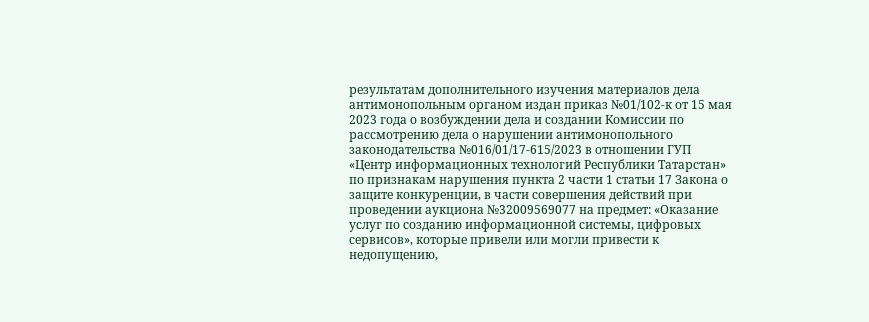результатам дополнительного изучения материалов дела антимонопольным органом издан приказ №01/102-к от 15 мая 2023 года о возбуждении дела и создании Комиссии по рассмотрению дела о нарушении антимонопольного законодательства №016/01/17-615/2023 в отношении ГУП «Центр информационных технологий Республики Татарстан» по признакам нарушения пункта 2 части 1 статьи 17 Закона о защите конкуренции, в части совершения действий при проведении аукциона №32009569077 на предмет: «Оказание услуг по созданию информационной системы, цифровых сервисов», которые привели или могли привести к недопущению,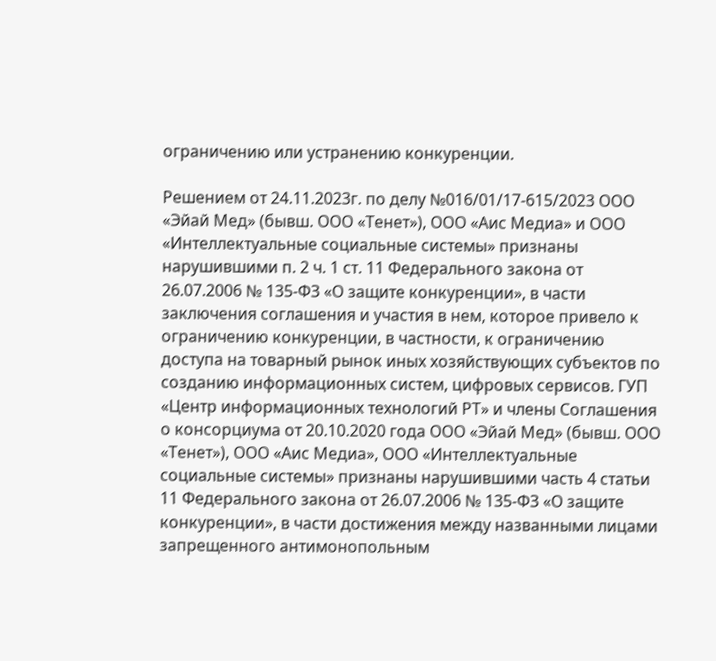ограничению или устранению конкуренции.

Решением от 24.11.2023г. по делу №016/01/17-615/2023 ООО «Эйай Мед» (бывш. ООО «Тенет»), ООО «Аис Медиа» и ООО «Интеллектуальные социальные системы» признаны нарушившими п. 2 ч. 1 ст. 11 Федерального закона от 26.07.2006 № 135-ФЗ «О защите конкуренции», в части заключения соглашения и участия в нем, которое привело к ограничению конкуренции, в частности, к ограничению доступа на товарный рынок иных хозяйствующих субъектов по созданию информационных систем, цифровых сервисов. ГУП «Центр информационных технологий РТ» и члены Соглашения о консорциума от 20.10.2020 года ООО «Эйай Мед» (бывш. ООО «Тенет»), ООО «Аис Медиа», ООО «Интеллектуальные социальные системы» признаны нарушившими часть 4 статьи 11 Федерального закона от 26.07.2006 № 135-ФЗ «О защите конкуренции», в части достижения между названными лицами запрещенного антимонопольным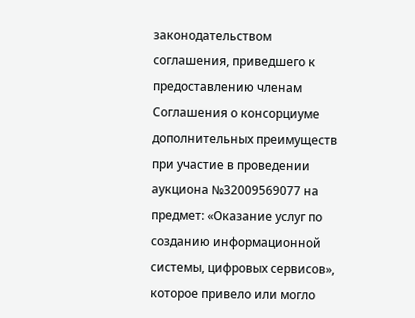законодательством соглашения, приведшего к предоставлению членам Соглашения о консорциуме дополнительных преимуществ при участие в проведении аукциона №32009569077 на предмет: «Оказание услуг по созданию информационной системы, цифровых сервисов», которое привело или могло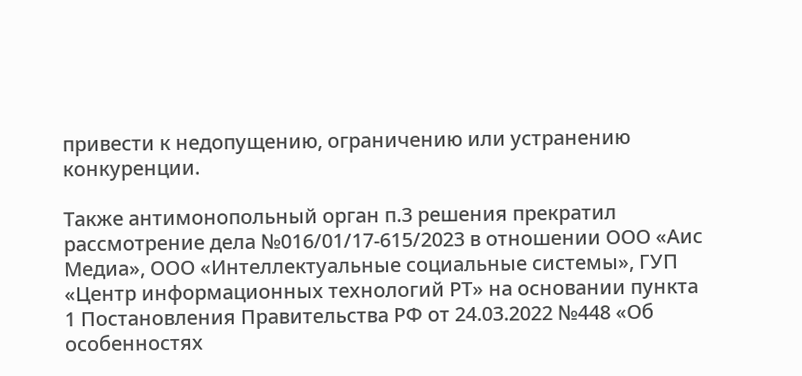привести к недопущению, ограничению или устранению конкуренции.

Также антимонопольный орган п.3 решения прекратил рассмотрение дела №016/01/17-615/2023 в отношении ООО «Аис Медиа», ООО «Интеллектуальные социальные системы», ГУП «Центр информационных технологий РТ» на основании пункта 1 Постановления Правительства РФ от 24.03.2022 №448 «Об особенностях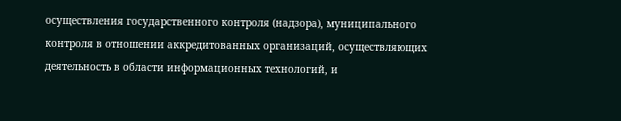осуществления государственного контроля (надзора), муниципального контроля в отношении аккредитованных организаций, осуществляющих деятельность в области информационных технологий, и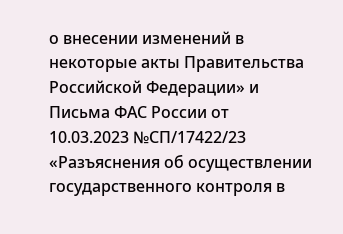о внесении изменений в некоторые акты Правительства Российской Федерации» и Письма ФАС России от 10.03.2023 №СП/17422/23 «Разъяснения об осуществлении государственного контроля в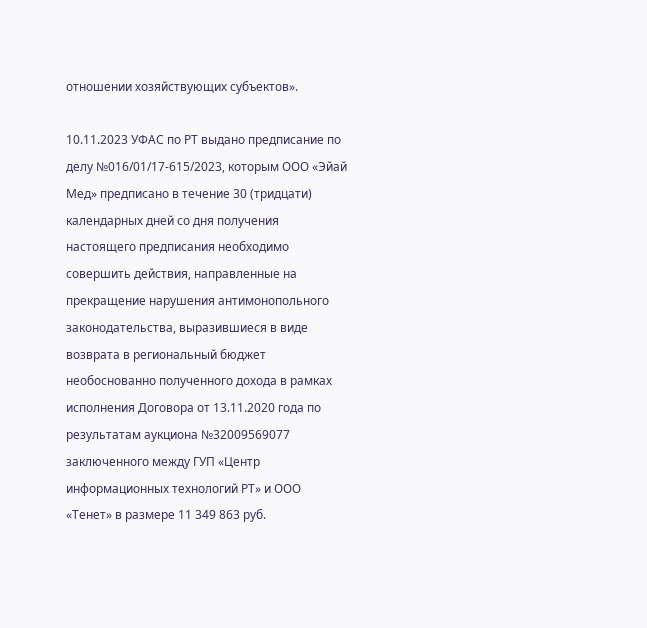отношении хозяйствующих субъектов».

10.11.2023 УФАС по РТ выдано предписание по делу №016/01/17-615/2023, которым ООО «Эйай Мед» предписано в течение 30 (тридцати) календарных дней со дня получения настоящего предписания необходимо совершить действия, направленные на прекращение нарушения антимонопольного законодательства, выразившиеся в виде возврата в региональный бюджет необоснованно полученного дохода в рамках исполнения Договора от 13.11.2020 года по результатам аукциона №32009569077 заключенного между ГУП «Центр информационных технологий РТ» и ООО «Тенет» в размере 11 349 863 руб.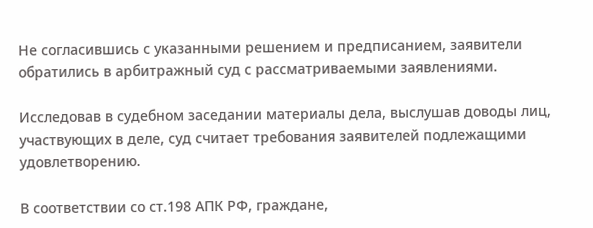Не согласившись с указанными решением и предписанием, заявители обратились в арбитражный суд с рассматриваемыми заявлениями.

Исследовав в судебном заседании материалы дела, выслушав доводы лиц, участвующих в деле, суд считает требования заявителей подлежащими удовлетворению.

В соответствии со ст.198 АПК РФ, граждане,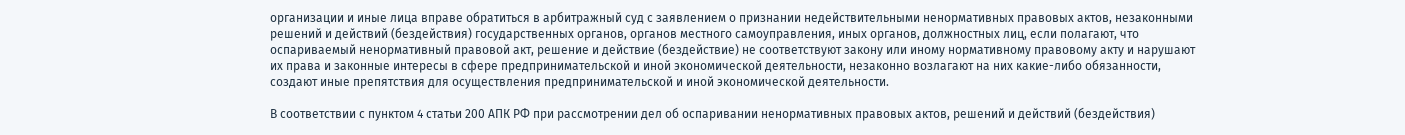организации и иные лица вправе обратиться в арбитражный суд с заявлением о признании недействительными ненормативных правовых актов, незаконными решений и действий (бездействия) государственных органов, органов местного самоуправления, иных органов, должностных лиц, если полагают, что оспариваемый ненормативный правовой акт, решение и действие (бездействие) не соответствуют закону или иному нормативному правовому акту и нарушают их права и законные интересы в сфере предпринимательской и иной экономической деятельности, незаконно возлагают на них какие-либо обязанности, создают иные препятствия для осуществления предпринимательской и иной экономической деятельности.

В соответствии с пунктом 4 статьи 200 АПК РФ при рассмотрении дел об оспаривании ненормативных правовых актов, решений и действий (бездействия)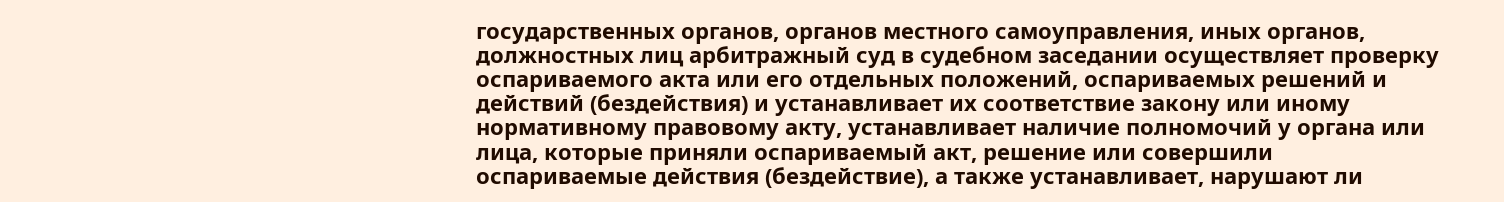государственных органов, органов местного самоуправления, иных органов, должностных лиц арбитражный суд в судебном заседании осуществляет проверку оспариваемого акта или его отдельных положений, оспариваемых решений и действий (бездействия) и устанавливает их соответствие закону или иному нормативному правовому акту, устанавливает наличие полномочий у органа или лица, которые приняли оспариваемый акт, решение или совершили оспариваемые действия (бездействие), а также устанавливает, нарушают ли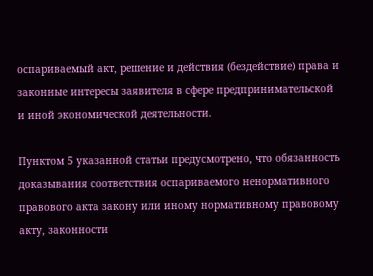оспариваемый акт, решение и действия (бездействие) права и законные интересы заявителя в сфере предпринимательской и иной экономической деятельности.

Пунктом 5 указанной статьи предусмотрено, что обязанность доказывания соответствия оспариваемого ненормативного правового акта закону или иному нормативному правовому акту, законности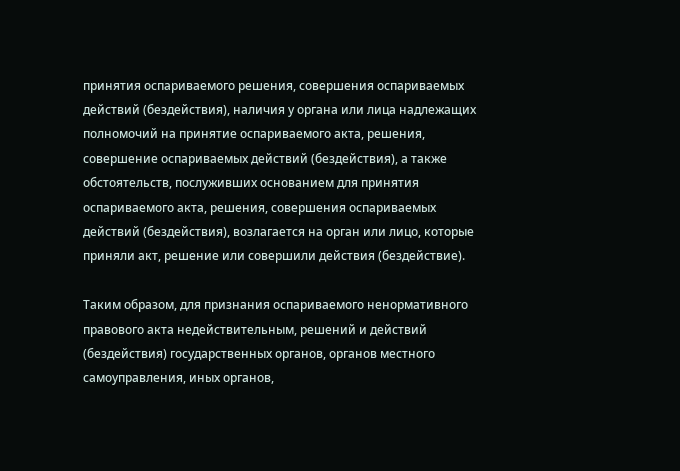принятия оспариваемого решения, совершения оспариваемых действий (бездействия), наличия у органа или лица надлежащих полномочий на принятие оспариваемого акта, решения, совершение оспариваемых действий (бездействия), а также обстоятельств, послуживших основанием для принятия оспариваемого акта, решения, совершения оспариваемых действий (бездействия), возлагается на орган или лицо, которые приняли акт, решение или совершили действия (бездействие).

Таким образом, для признания оспариваемого ненормативного правового акта недействительным, решений и действий (бездействия) государственных органов, органов местного самоуправления, иных органов,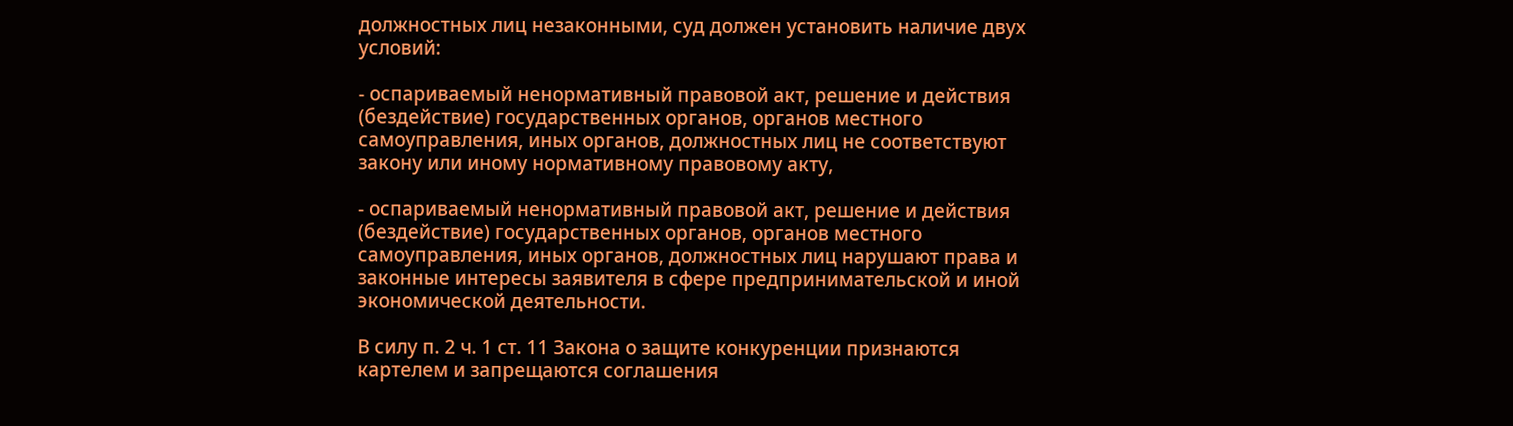должностных лиц незаконными, суд должен установить наличие двух условий:

- оспариваемый ненормативный правовой акт, решение и действия (бездействие) государственных органов, органов местного самоуправления, иных органов, должностных лиц не соответствуют закону или иному нормативному правовому акту,

- оспариваемый ненормативный правовой акт, решение и действия (бездействие) государственных органов, органов местного самоуправления, иных органов, должностных лиц нарушают права и законные интересы заявителя в сфере предпринимательской и иной экономической деятельности.

В силу п. 2 ч. 1 ст. 11 Закона о защите конкуренции признаются картелем и запрещаются соглашения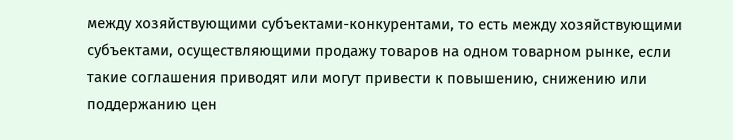между хозяйствующими субъектами-конкурентами, то есть между хозяйствующими субъектами, осуществляющими продажу товаров на одном товарном рынке, если такие соглашения приводят или могут привести к повышению, снижению или поддержанию цен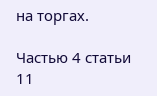на торгах.

Частью 4 статьи 11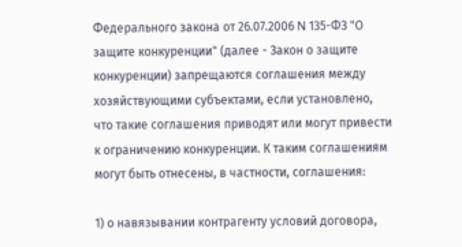Федерального закона от 26.07.2006 N 135-ФЗ "О защите конкуренции" (далее - Закон о защите конкуренции) запрещаются соглашения между хозяйствующими субъектами, если установлено, что такие соглашения приводят или могут привести к ограничению конкуренции. К таким соглашениям могут быть отнесены, в частности, соглашения:

1) о навязывании контрагенту условий договора,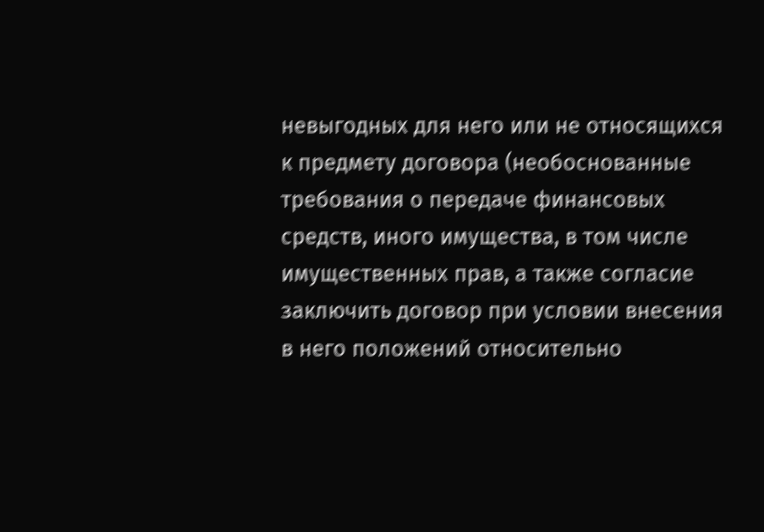невыгодных для него или не относящихся к предмету договора (необоснованные требования о передаче финансовых средств, иного имущества, в том числе имущественных прав, а также согласие заключить договор при условии внесения в него положений относительно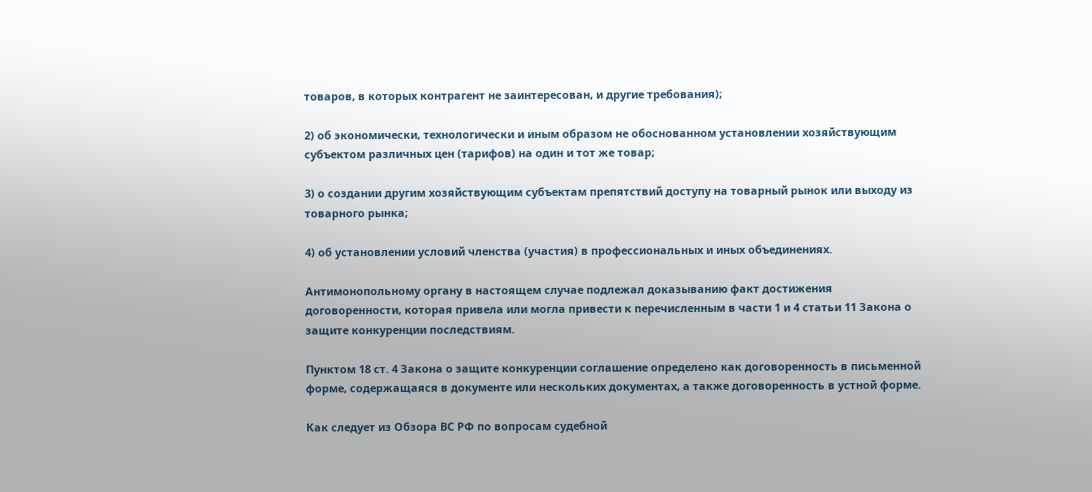товаров, в которых контрагент не заинтересован, и другие требования);

2) об экономически, технологически и иным образом не обоснованном установлении хозяйствующим субъектом различных цен (тарифов) на один и тот же товар;

3) о создании другим хозяйствующим субъектам препятствий доступу на товарный рынок или выходу из товарного рынка;

4) об установлении условий членства (участия) в профессиональных и иных объединениях.

Антимонопольному органу в настоящем случае подлежал доказыванию факт достижения договоренности, которая привела или могла привести к перечисленным в части 1 и 4 статьи 11 Закона о защите конкуренции последствиям.

Пунктом 18 ст. 4 Закона о защите конкуренции соглашение определено как договоренность в письменной форме, содержащаяся в документе или нескольких документах, а также договоренность в устной форме.

Как следует из Обзора ВС РФ по вопросам судебной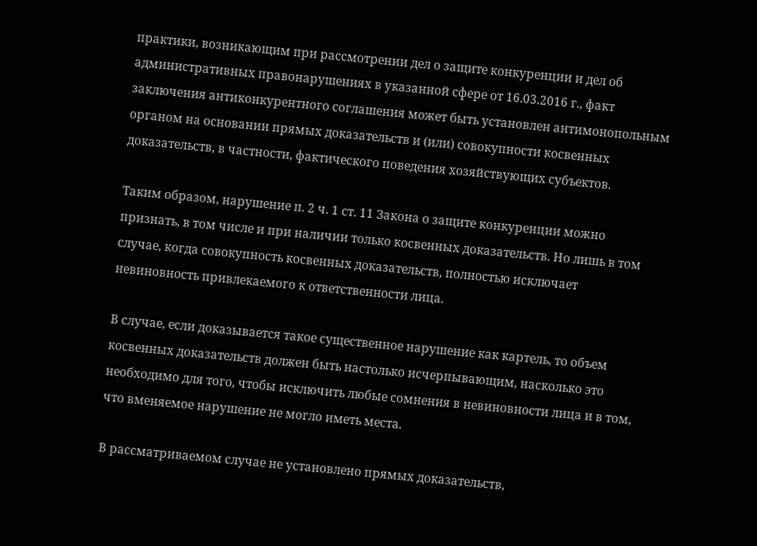практики, возникающим при рассмотрении дел о защите конкуренции и дел об административных правонарушениях в указанной сфере от 16.03.2016 г., факт заключения антиконкурентного соглашения может быть установлен антимонопольным органом на основании прямых доказательств и (или) совокупности косвенных доказательств, в частности, фактического поведения хозяйствующих субъектов.

Таким образом, нарушение п. 2 ч. 1 ст. 11 Закона о защите конкуренции можно признать, в том числе и при наличии только косвенных доказательств. Но лишь в том случае, когда совокупность косвенных доказательств, полностью исключает невиновность привлекаемого к ответственности лица.

В случае, если доказывается такое существенное нарушение как картель, то объем косвенных доказательств должен быть настолько исчерпывающим, насколько это необходимо для того, чтобы исключить любые сомнения в невиновности лица и в том, что вменяемое нарушение не могло иметь места.

В рассматриваемом случае не установлено прямых доказательств,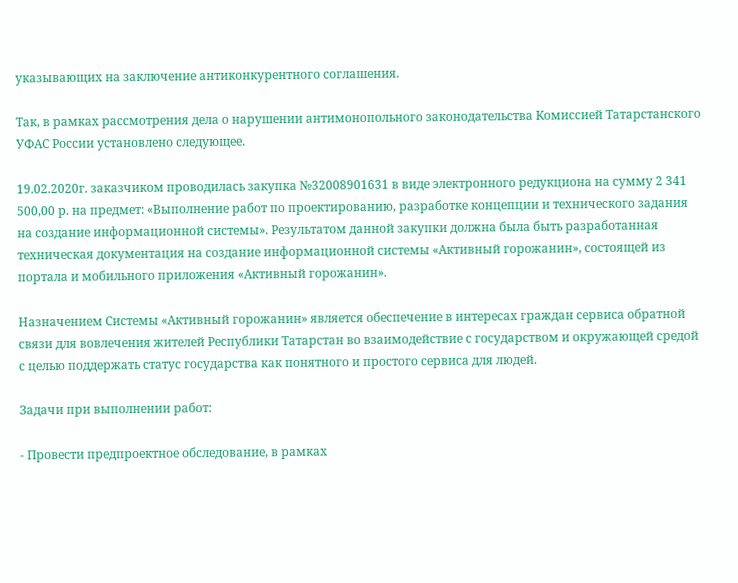указывающих на заключение антиконкурентного соглашения.

Так, в рамках рассмотрения дела о нарушении антимонопольного законодательства Комиссией Татарстанского УФАС России установлено следующее.

19.02.2020г. заказчиком проводилась закупка №32008901631 в виде электронного редукциона на сумму 2 341 500,00 р. на предмет: «Выполнение работ по проектированию, разработке концепции и технического задания на создание информационной системы». Результатом данной закупки должна была быть разработанная техническая документация на создание информационной системы «Активный горожанин», состоящей из портала и мобильного приложения «Активный горожанин».

Назначением Системы «Активный горожанин» является обеспечение в интересах граждан сервиса обратной связи для вовлечения жителей Республики Татарстан во взаимодействие с государством и окружающей средой с целью поддержать статус государства как понятного и простого сервиса для людей.

Задачи при выполнении работ:

- Провести предпроектное обследование, в рамках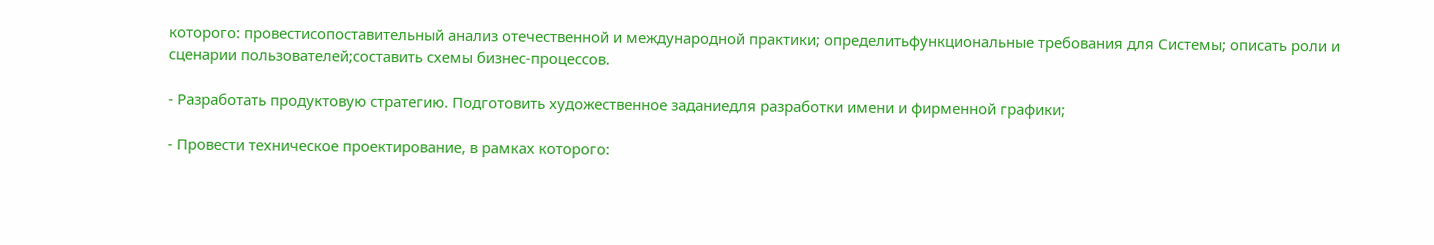которого: провестисопоставительный анализ отечественной и международной практики; определитьфункциональные требования для Системы; описать роли и сценарии пользователей;составить схемы бизнес-процессов.

- Разработать продуктовую стратегию. Подготовить художественное заданиедля разработки имени и фирменной графики;

- Провести техническое проектирование, в рамках которого: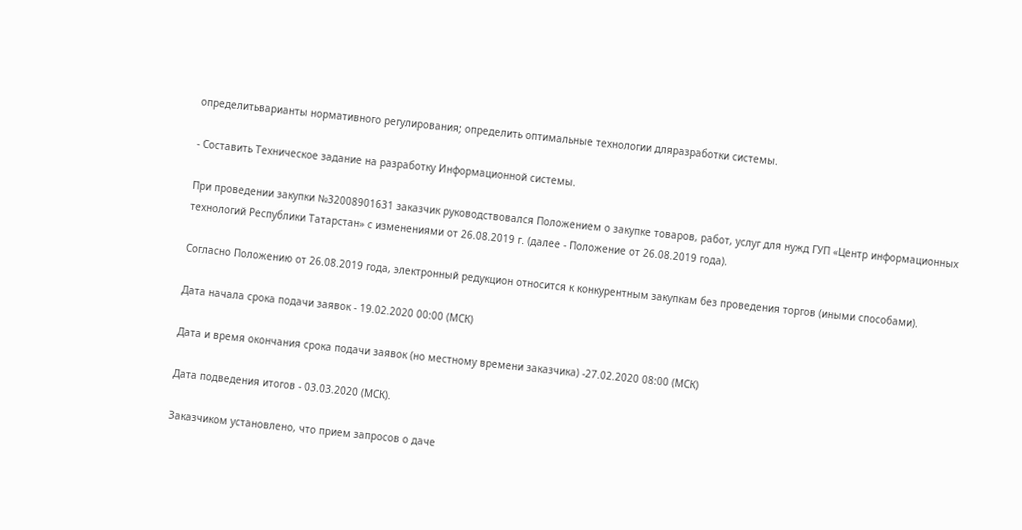определитьварианты нормативного регулирования; определить оптимальные технологии дляразработки системы.

- Составить Техническое задание на разработку Информационной системы.

При проведении закупки №32008901631 заказчик руководствовался Положением о закупке товаров, работ, услуг для нужд ГУП «Центр информационных технологий Республики Татарстан» с изменениями от 26.08.2019 г. (далее - Положение от 26.08.2019 года).

Согласно Положению от 26.08.2019 года, электронный редукцион относится к конкурентным закупкам без проведения торгов (иными способами).

Дата начала срока подачи заявок - 19.02.2020 00:00 (МСК)

Дата и время окончания срока подачи заявок (но местному времени заказчика) -27.02.2020 08:00 (МСК)

Дата подведения итогов - 03.03.2020 (МСК).

Заказчиком установлено, что прием запросов о даче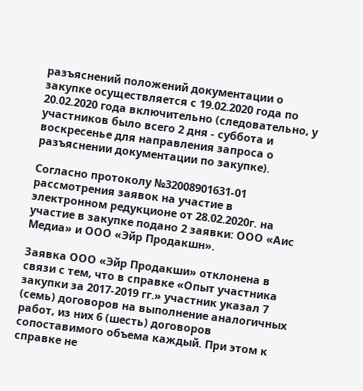разъяснений положений документации о закупке осуществляется с 19.02.2020 года по 20.02.2020 года включительно (следовательно, у участников было всего 2 дня - суббота и воскресенье для направления запроса о разъяснении документации по закупке).

Согласно протоколу №32008901631-01 рассмотрения заявок на участие в электронном редукционе от 28.02.2020г. на участие в закупке подано 2 заявки: ООО «Аис Медиа» и ООО «Эйр Продакшн».

Заявка ООО «Эйр Продакши» отклонена в связи с тем, что в справке «Опыт участника закупки за 2017-2019 гг.» участник указал 7 (семь) договоров на выполнение аналогичных работ, из них 6 (шесть) договоров сопоставимого объема каждый. При этом к справке не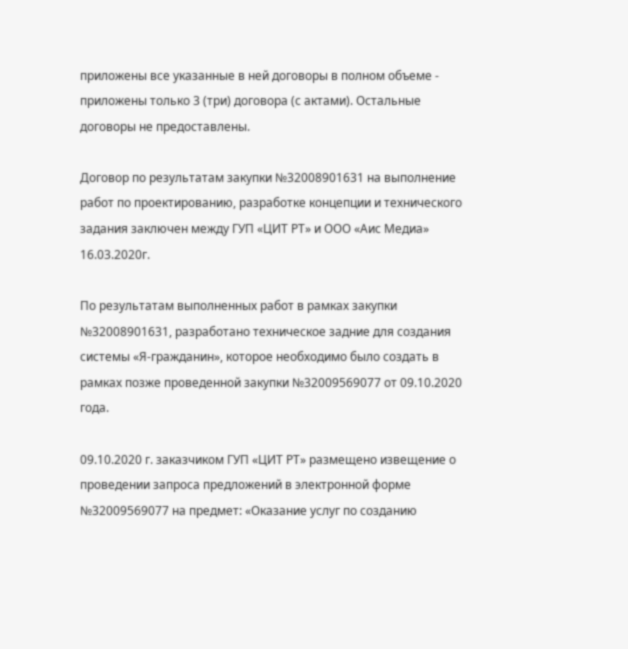приложены все указанные в ней договоры в полном объеме - приложены только 3 (три) договора (с актами). Остальные договоры не предоставлены.

Договор по результатам закупки №32008901631 на выполнение работ по проектированию, разработке концепции и технического задания заключен между ГУП «ЦИТ РТ» и ООО «Аис Медиа» 16.03.2020г.

По результатам выполненных работ в рамках закупки №32008901631, разработано техническое задние для создания системы «Я-гражданин», которое необходимо было создать в рамках позже проведенной закупки №32009569077 от 09.10.2020 года.

09.10.2020 г. заказчиком ГУП «ЦИТ РТ» размещено извещение о проведении запроса предложений в электронной форме №32009569077 на предмет: «Оказание услуг по созданию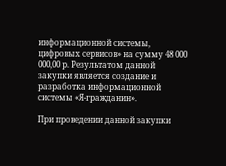информационной системы, цифровых сервисов» на сумму 48 000 000,00 р. Результатом данной закупки является создание и разработка информационной системы «Я-гражданин».

При проведении данной закупки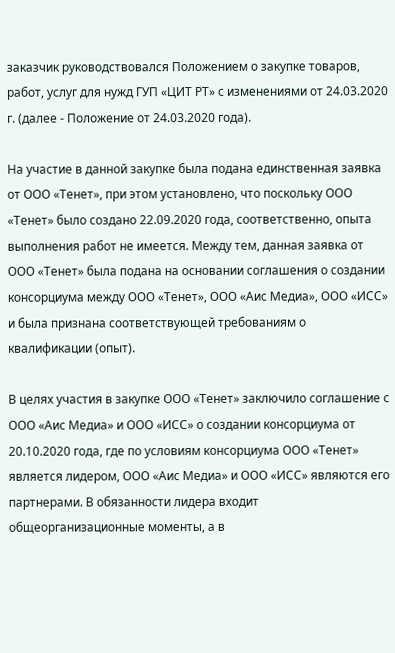заказчик руководствовался Положением о закупке товаров, работ, услуг для нужд ГУП «ЦИТ РТ» с изменениями от 24.03.2020 г. (далее - Положение от 24.03.2020 года).

На участие в данной закупке была подана единственная заявка от ООО «Тенет», при этом установлено, что поскольку ООО «Тенет» было создано 22.09.2020 года, соответственно, опыта выполнения работ не имеется. Между тем, данная заявка от ООО «Тенет» была подана на основании соглашения о создании консорциума между ООО «Тенет», ООО «Аис Медиа», ООО «ИСС» и была признана соответствующей требованиям о квалификации (опыт).

В целях участия в закупке ООО «Тенет» заключило соглашение с ООО «Аис Медиа» и ООО «ИСС» о создании консорциума от 20.10.2020 года, где по условиям консорциума ООО «Тенет» является лидером, ООО «Аис Медиа» и ООО «ИСС» являются его партнерами. В обязанности лидера входит общеорганизационные моменты, а в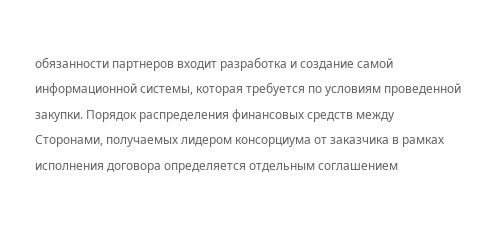обязанности партнеров входит разработка и создание самой информационной системы, которая требуется по условиям проведенной закупки. Порядок распределения финансовых средств между Сторонами, получаемых лидером консорциума от заказчика в рамках исполнения договора определяется отдельным соглашением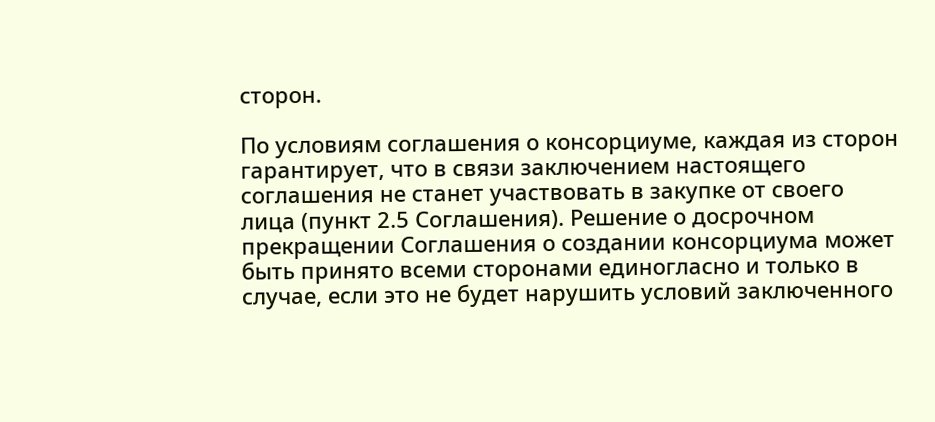сторон.

По условиям соглашения о консорциуме, каждая из сторон гарантирует, что в связи заключением настоящего соглашения не станет участвовать в закупке от своего лица (пункт 2.5 Соглашения). Решение о досрочном прекращении Соглашения о создании консорциума может быть принято всеми сторонами единогласно и только в случае, если это не будет нарушить условий заключенного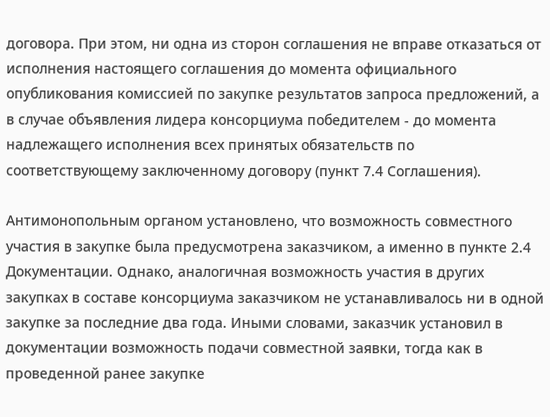договора. При этом, ни одна из сторон соглашения не вправе отказаться от исполнения настоящего соглашения до момента официального опубликования комиссией по закупке результатов запроса предложений, а в случае объявления лидера консорциума победителем - до момента надлежащего исполнения всех принятых обязательств по соответствующему заключенному договору (пункт 7.4 Соглашения).

Антимонопольным органом установлено, что возможность совместного участия в закупке была предусмотрена заказчиком, а именно в пункте 2.4 Документации. Однако, аналогичная возможность участия в других закупках в составе консорциума заказчиком не устанавливалось ни в одной закупке за последние два года. Иными словами, заказчик установил в документации возможность подачи совместной заявки, тогда как в проведенной ранее закупке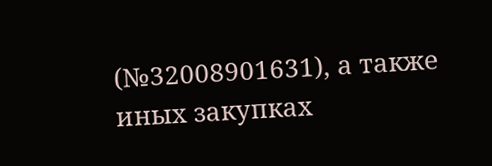(№32008901631), а также иных закупках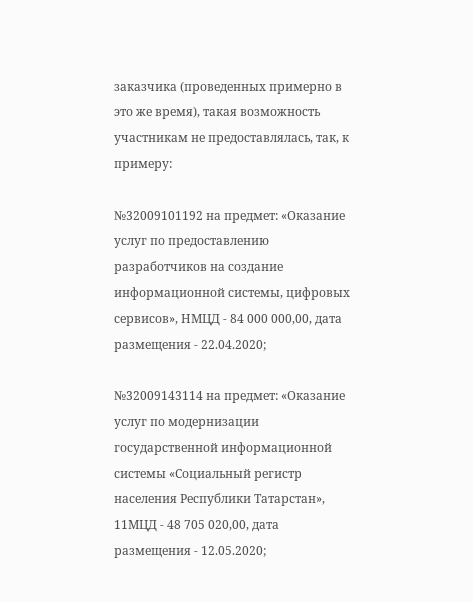заказчика (проведенных примерно в это же время), такая возможность участникам не предоставлялась, так, к примеру:

№32009101192 на предмет: «Оказание услуг по предоставлению разработчиков на создание информационной системы, цифровых сервисов», НМЦД - 84 000 000,00, дата размещения - 22.04.2020;

№32009143114 на предмет: «Оказание услуг по модернизации государственной информационной системы «Социальный регистр населения Республики Татарстан», 11МЦД - 48 705 020,00, дата размещения - 12.05.2020;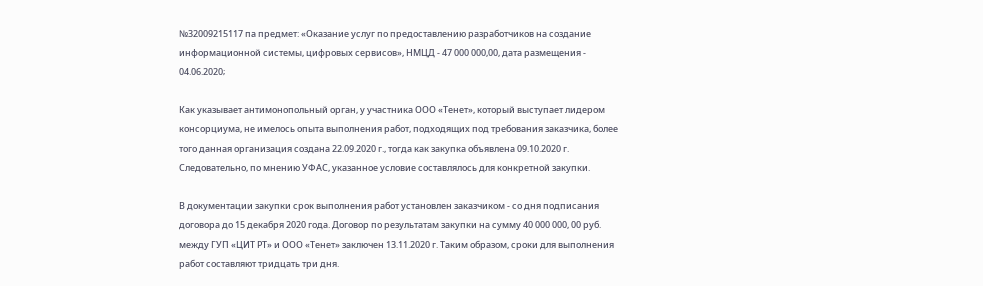№32009215117 па предмет: «Оказание услуг по предоставлению разработчиков на создание информационной системы, цифровых сервисов», НМЦД - 47 000 000,00, дата размещения - 04.06.2020;

Как указывает антимонопольный орган, у участника ООО «Тенет», который выступает лидером консорциума, не имелось опыта выполнения работ, подходящих под требования заказчика, более того данная организация создана 22.09.2020 г., тогда как закупка объявлена 09.10.2020 г. Следовательно, по мнению УФАС, указанное условие составлялось для конкретной закупки.

В документации закупки срок выполнения работ установлен заказчиком - со дня подписания договора до 15 декабря 2020 года. Договор по результатам закупки на сумму 40 000 000, 00 руб. между ГУП «ЦИТ РТ» и ООО «Тенет» заключен 13.11.2020 г. Таким образом, сроки для выполнения работ составляют тридцать три дня.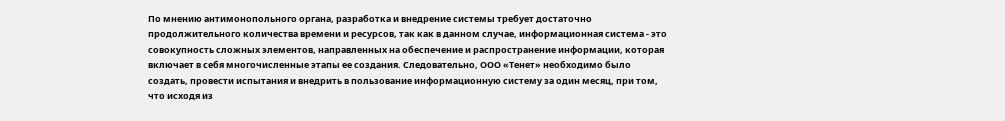По мнению антимонопольного органа, разработка и внедрение системы требует достаточно продолжительного количества времени и ресурсов, так как в данном случае, информационная система - это совокупность сложных элементов, направленных на обеспечение и распространение информации, которая включает в себя многочисленные этапы ее создания. Следовательно, ООО «Тенет» необходимо было создать, провести испытания и внедрить в пользование информационную систему за один месяц, при том, что исходя из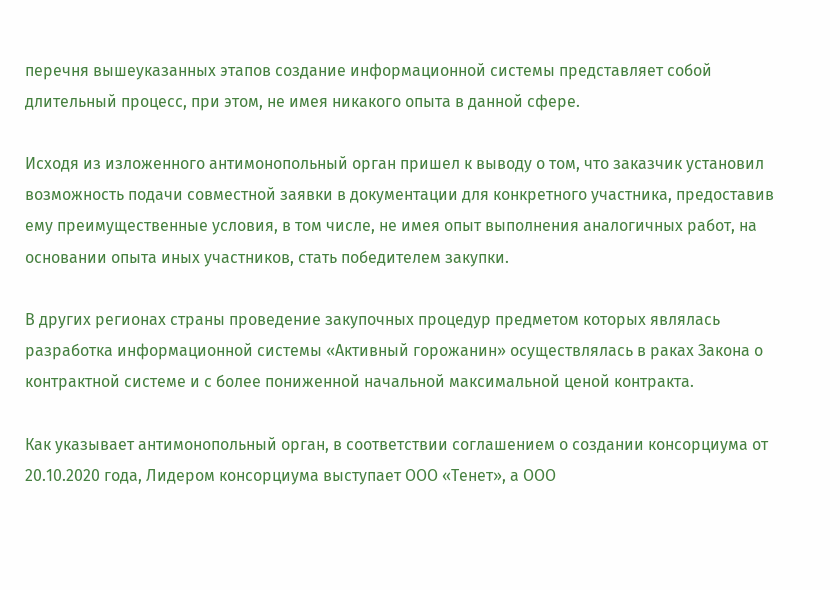перечня вышеуказанных этапов создание информационной системы представляет собой длительный процесс, при этом, не имея никакого опыта в данной сфере.

Исходя из изложенного антимонопольный орган пришел к выводу о том, что заказчик установил возможность подачи совместной заявки в документации для конкретного участника, предоставив ему преимущественные условия, в том числе, не имея опыт выполнения аналогичных работ, на основании опыта иных участников, стать победителем закупки.

В других регионах страны проведение закупочных процедур предметом которых являлась разработка информационной системы «Активный горожанин» осуществлялась в раках Закона о контрактной системе и с более пониженной начальной максимальной ценой контракта.

Как указывает антимонопольный орган, в соответствии соглашением о создании консорциума от 20.10.2020 года, Лидером консорциума выступает ООО «Тенет», а ООО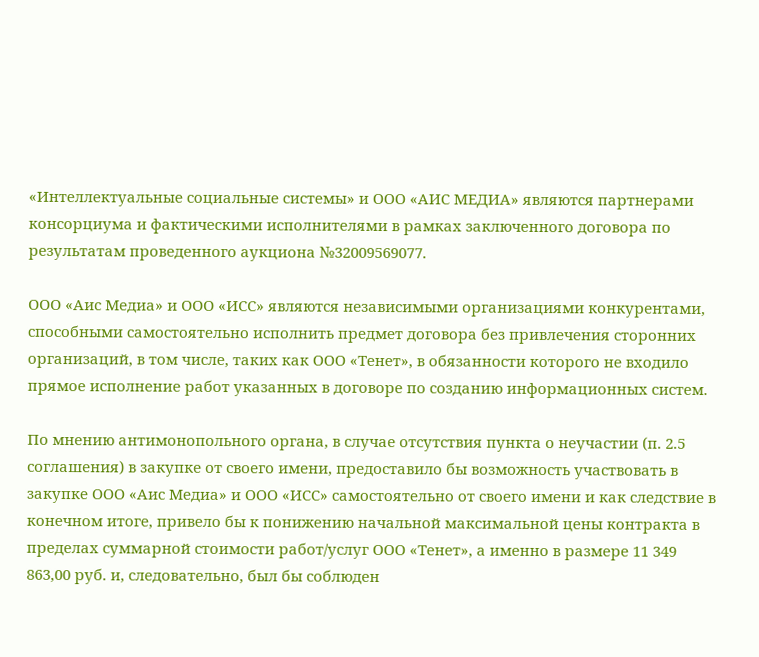«Интеллектуальные социальные системы» и ООО «АИС МЕДИА» являются партнерами консорциума и фактическими исполнителями в рамках заключенного договора по результатам проведенного аукциона №32009569077.

ООО «Аис Медиа» и ООО «ИСС» являются независимыми организациями конкурентами, способными самостоятельно исполнить предмет договора без привлечения сторонних организаций, в том числе, таких как ООО «Тенет», в обязанности которого не входило прямое исполнение работ указанных в договоре по созданию информационных систем.

По мнению антимонопольного органа, в случае отсутствия пункта о неучастии (п. 2.5 соглашения) в закупке от своего имени, предоставило бы возможность участвовать в закупке ООО «Аис Медиа» и ООО «ИСС» самостоятельно от своего имени и как следствие в конечном итоге, привело бы к понижению начальной максимальной цены контракта в пределах суммарной стоимости работ/услуг ООО «Тенет», а именно в размере 11 349 863,00 руб. и, следовательно, был бы соблюден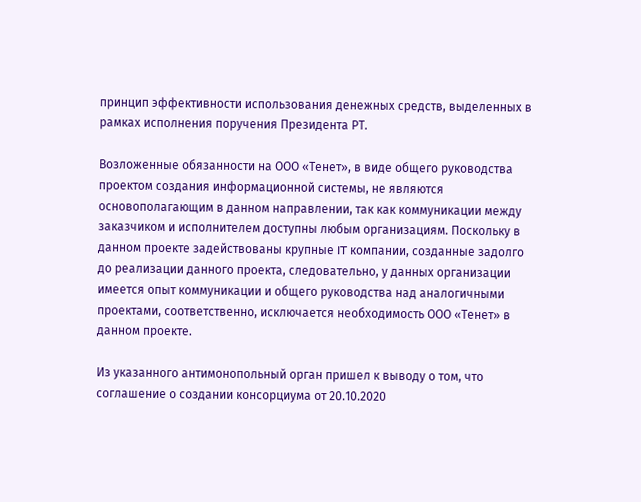принцип эффективности использования денежных средств, выделенных в рамках исполнения поручения Президента РТ.

Возложенные обязанности на ООО «Тенет», в виде общего руководства проектом создания информационной системы, не являются основополагающим в данном направлении, так как коммуникации между заказчиком и исполнителем доступны любым организациям. Поскольку в данном проекте задействованы крупные IT компании, созданные задолго до реализации данного проекта, следовательно, у данных организации имеется опыт коммуникации и общего руководства над аналогичными проектами, соответственно, исключается необходимость ООО «Тенет» в данном проекте.

Из указанного антимонопольный орган пришел к выводу о том, что соглашение о создании консорциума от 20.10.2020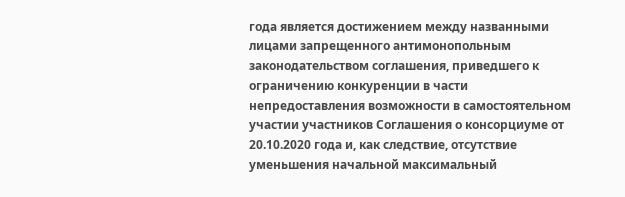года является достижением между названными лицами запрещенного антимонопольным законодательством соглашения, приведшего к ограничению конкуренции в части непредоставления возможности в самостоятельном участии участников Соглашения о консорциуме от 20.10.2020 года и, как следствие, отсутствие уменьшения начальной максимальный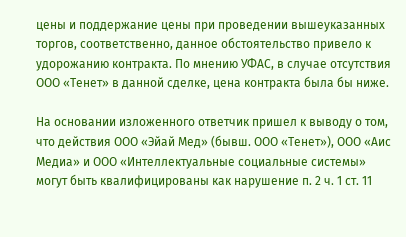цены и поддержание цены при проведении вышеуказанных торгов, соответственно, данное обстоятельство привело к удорожанию контракта. По мнению УФАС, в случае отсутствия ООО «Тенет» в данной сделке, цена контракта была бы ниже.

На основании изложенного ответчик пришел к выводу о том, что действия ООО «Эйай Мед» (бывш. ООО «Тенет»), ООО «Аис Медиа» и ООО «Интеллектуальные социальные системы» могут быть квалифицированы как нарушение п. 2 ч. 1 ст. 11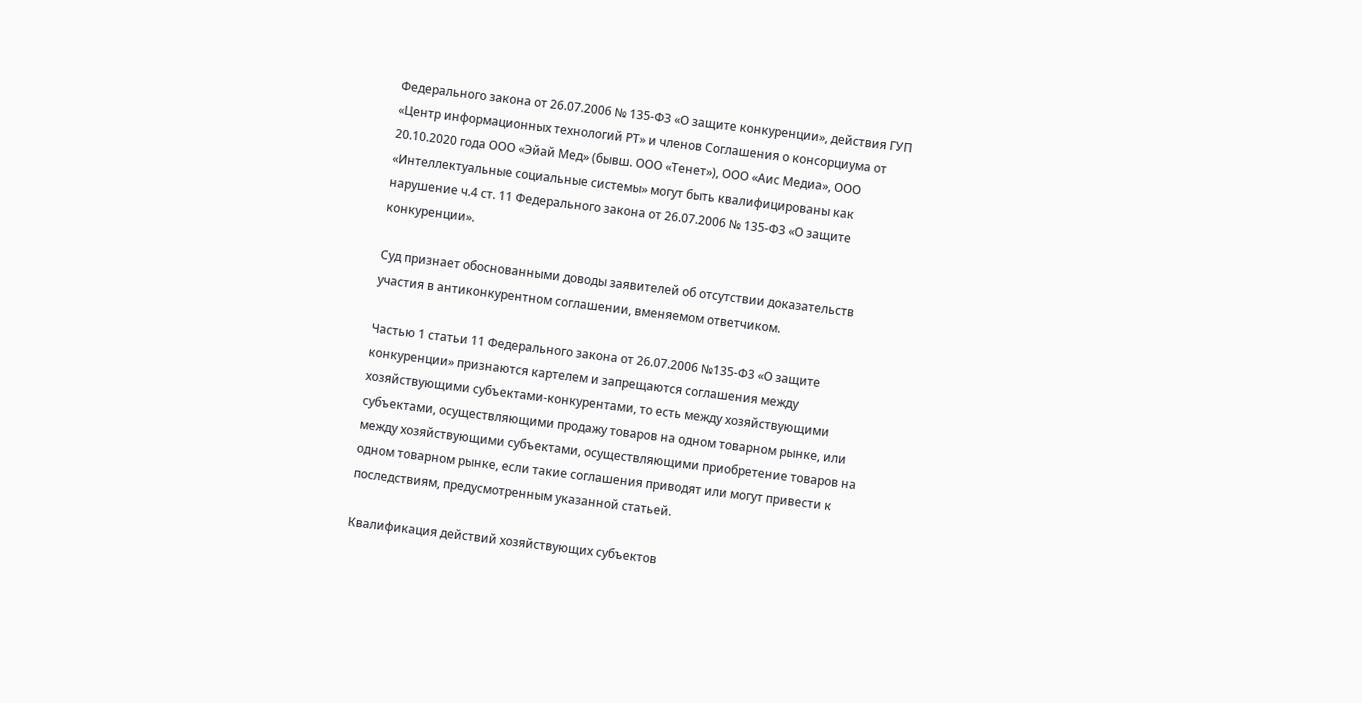Федерального закона от 26.07.2006 № 135-ФЗ «О защите конкуренции», действия ГУП «Центр информационных технологий РТ» и членов Соглашения о консорциума от 20.10.2020 года ООО «Эйай Мед» (бывш. ООО «Тенет»), ООО «Аис Медиа», ООО «Интеллектуальные социальные системы» могут быть квалифицированы как нарушение ч.4 ст. 11 Федерального закона от 26.07.2006 № 135-ФЗ «О защите конкуренции».

Суд признает обоснованными доводы заявителей об отсутствии доказательств участия в антиконкурентном соглашении, вменяемом ответчиком.

Частью 1 статьи 11 Федерального закона от 26.07.2006 №135-Ф3 «О защите конкуренции» признаются картелем и запрещаются соглашения между хозяйствующими субъектами-конкурентами, то есть между хозяйствующими субъектами, осуществляющими продажу товаров на одном товарном рынке, или между хозяйствующими субъектами, осуществляющими приобретение товаров на одном товарном рынке, если такие соглашения приводят или могут привести к последствиям, предусмотренным указанной статьей.

Квалификация действий хозяйствующих субъектов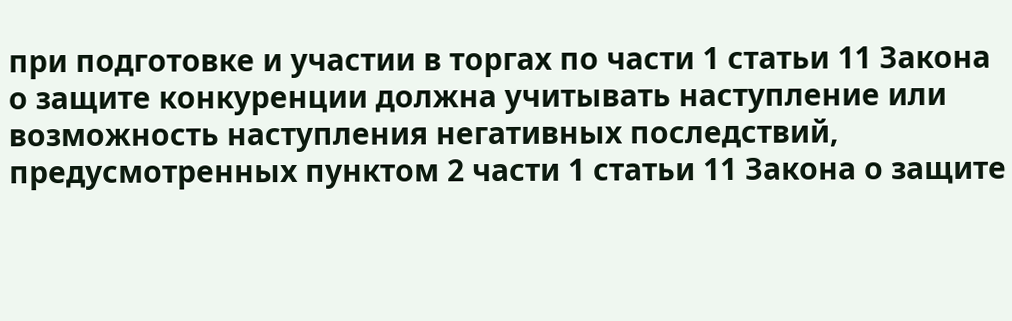при подготовке и участии в торгах по части 1 статьи 11 Закона о защите конкуренции должна учитывать наступление или возможность наступления негативных последствий, предусмотренных пунктом 2 части 1 статьи 11 Закона о защите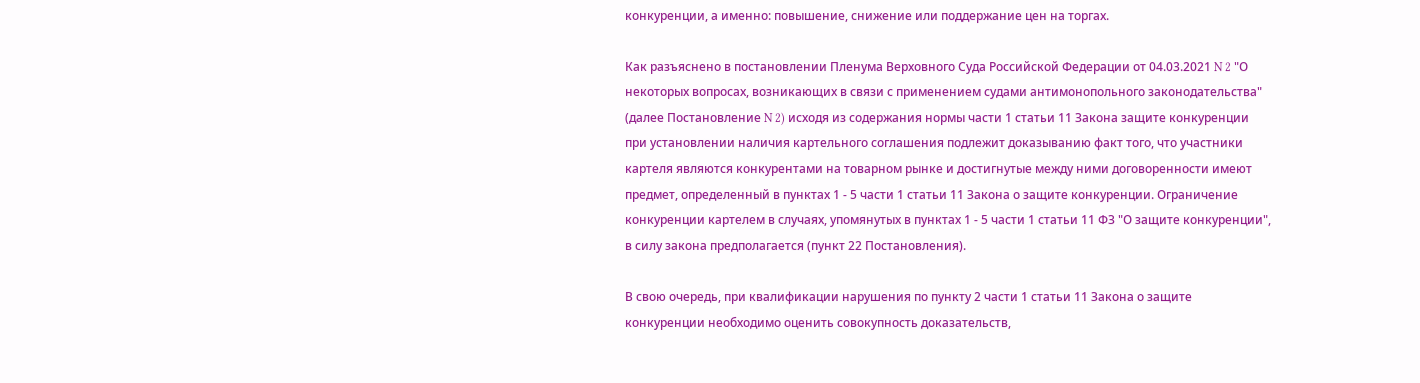конкуренции, а именно: повышение, снижение или поддержание цен на торгах.

Как разъяснено в постановлении Пленума Верховного Суда Российской Федерации от 04.03.2021 N 2 "О некоторых вопросах, возникающих в связи с применением судами антимонопольного законодательства" (далее Постановление N 2) исходя из содержания нормы части 1 статьи 11 Закона защите конкуренции при установлении наличия картельного соглашения подлежит доказыванию факт того, что участники картеля являются конкурентами на товарном рынке и достигнутые между ними договоренности имеют предмет, определенный в пунктах 1 - 5 части 1 статьи 11 Закона о защите конкуренции. Ограничение конкуренции картелем в случаях, упомянутых в пунктах 1 - 5 части 1 статьи 11 ФЗ "О защите конкуренции", в силу закона предполагается (пункт 22 Постановления).

В свою очередь, при квалификации нарушения по пункту 2 части 1 статьи 11 Закона о защите конкуренции необходимо оценить совокупность доказательств,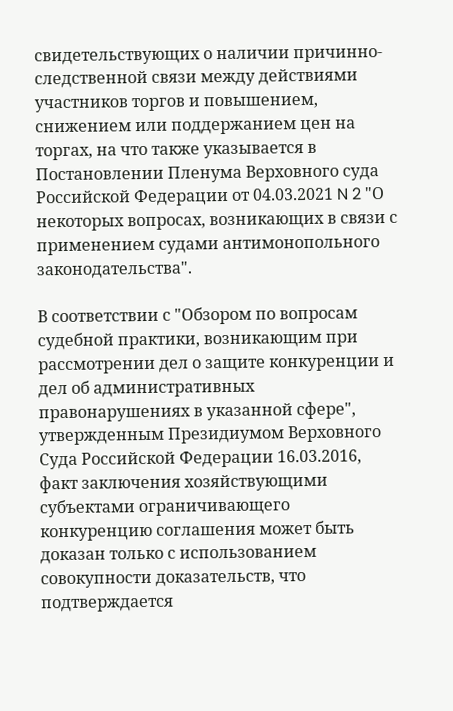свидетельствующих о наличии причинно-следственной связи между действиями участников торгов и повышением, снижением или поддержанием цен на торгах, на что также указывается в Постановлении Пленума Верховного суда Российской Федерации от 04.03.2021 N 2 "О некоторых вопросах, возникающих в связи с применением судами антимонопольного законодательства".

В соответствии с "Обзором по вопросам судебной практики, возникающим при рассмотрении дел о защите конкуренции и дел об административных правонарушениях в указанной сфере", утвержденным Президиумом Верховного Суда Российской Федерации 16.03.2016, факт заключения хозяйствующими субъектами ограничивающего конкуренцию соглашения может быть доказан только с использованием совокупности доказательств, что подтверждается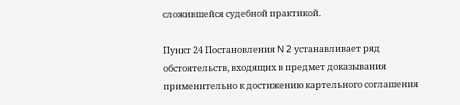сложившейся судебной практикой.

Пункт 24 Постановления N 2 устанавливает ряд обстоятельств, входящих в предмет доказывания применительно к достижению картельного соглашения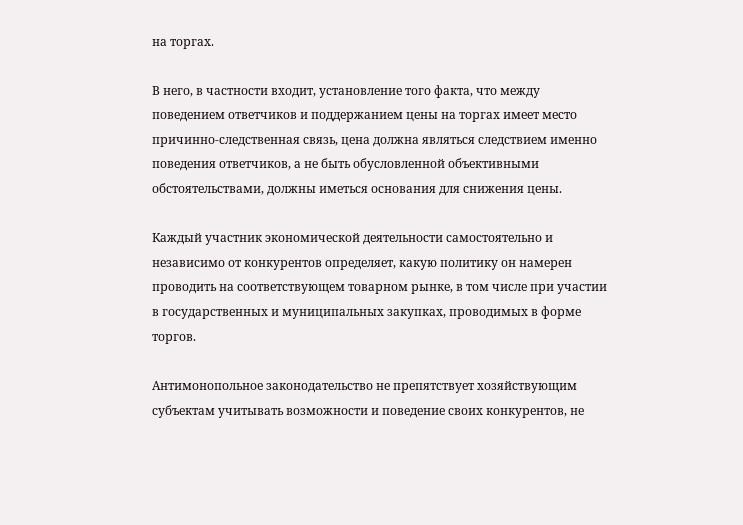на торгах.

В него, в частности входит, установление того факта, что между поведением ответчиков и поддержанием цены на торгах имеет место причинно-следственная связь, цена должна являться следствием именно поведения ответчиков, а не быть обусловленной объективными обстоятельствами, должны иметься основания для снижения цены.

Каждый участник экономической деятельности самостоятельно и независимо от конкурентов определяет, какую политику он намерен проводить на соответствующем товарном рынке, в том числе при участии в государственных и муниципальных закупках, проводимых в форме торгов.

Антимонопольное законодательство не препятствует хозяйствующим субъектам учитывать возможности и поведение своих конкурентов, не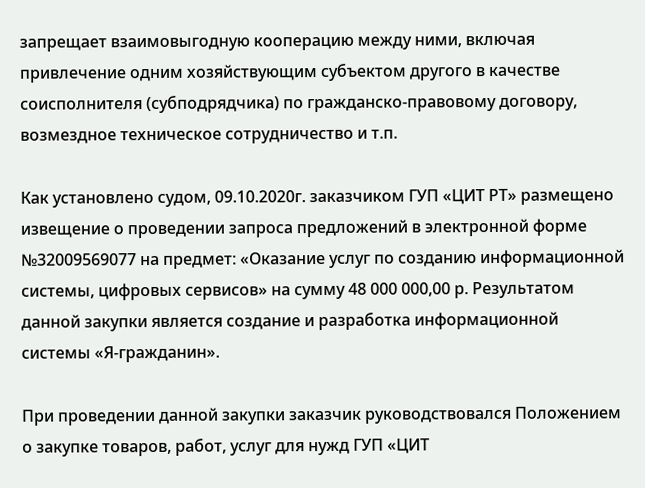запрещает взаимовыгодную кооперацию между ними, включая привлечение одним хозяйствующим субъектом другого в качестве соисполнителя (субподрядчика) по гражданско-правовому договору, возмездное техническое сотрудничество и т.п.

Как установлено судом, 09.10.2020г. заказчиком ГУП «ЦИТ РТ» размещено извещение о проведении запроса предложений в электронной форме №32009569077 на предмет: «Оказание услуг по созданию информационной системы, цифровых сервисов» на сумму 48 000 000,00 р. Результатом данной закупки является создание и разработка информационной системы «Я-гражданин».

При проведении данной закупки заказчик руководствовался Положением о закупке товаров, работ, услуг для нужд ГУП «ЦИТ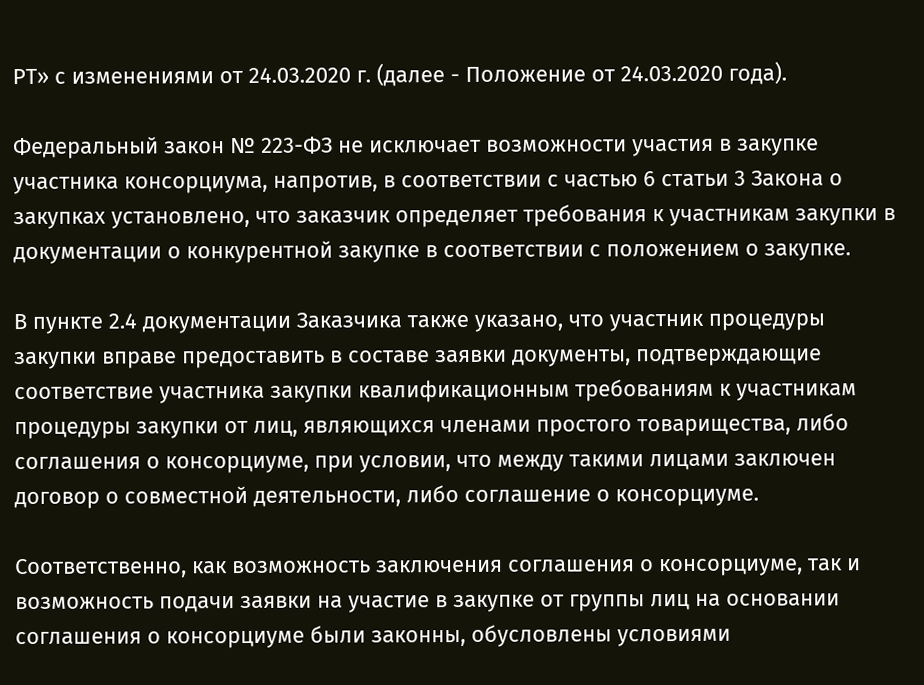РТ» с изменениями от 24.03.2020 г. (далее - Положение от 24.03.2020 года).

Федеральный закон № 223-ФЗ не исключает возможности участия в закупке участника консорциума, напротив, в соответствии с частью 6 статьи 3 Закона о закупках установлено, что заказчик определяет требования к участникам закупки в документации о конкурентной закупке в соответствии с положением о закупке.

В пункте 2.4 документации Заказчика также указано, что участник процедуры закупки вправе предоставить в составе заявки документы, подтверждающие соответствие участника закупки квалификационным требованиям к участникам процедуры закупки от лиц, являющихся членами простого товарищества, либо соглашения о консорциуме, при условии, что между такими лицами заключен договор о совместной деятельности, либо соглашение о консорциуме.

Соответственно, как возможность заключения соглашения о консорциуме, так и возможность подачи заявки на участие в закупке от группы лиц на основании соглашения о консорциуме были законны, обусловлены условиями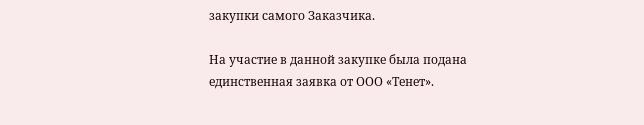закупки самого Заказчика.

На участие в данной закупке была подана единственная заявка от ООО «Тенет».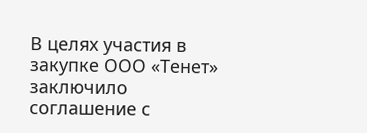В целях участия в закупке ООО «Тенет» заключило соглашение с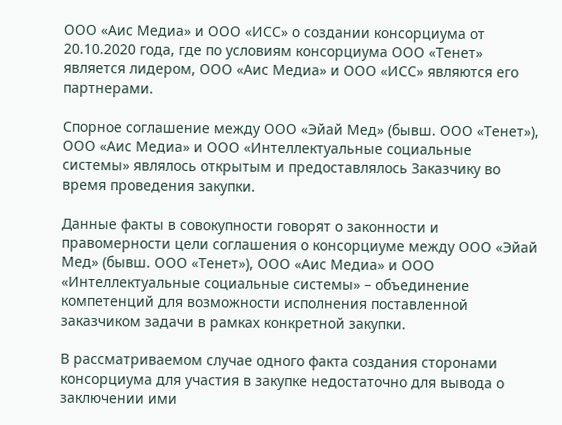ООО «Аис Медиа» и ООО «ИСС» о создании консорциума от 20.10.2020 года, где по условиям консорциума ООО «Тенет» является лидером, ООО «Аис Медиа» и ООО «ИСС» являются его партнерами.

Спорное соглашение между ООО «Эйай Мед» (бывш. ООО «Тенет»), ООО «Аис Медиа» и ООО «Интеллектуальные социальные системы» являлось открытым и предоставлялось Заказчику во время проведения закупки.

Данные факты в совокупности говорят о законности и правомерности цели соглашения о консорциуме между ООО «Эйай Мед» (бывш. ООО «Тенет»), ООО «Аис Медиа» и ООО «Интеллектуальные социальные системы» – объединение компетенций для возможности исполнения поставленной заказчиком задачи в рамках конкретной закупки.

В рассматриваемом случае одного факта создания сторонами консорциума для участия в закупке недостаточно для вывода о заключении ими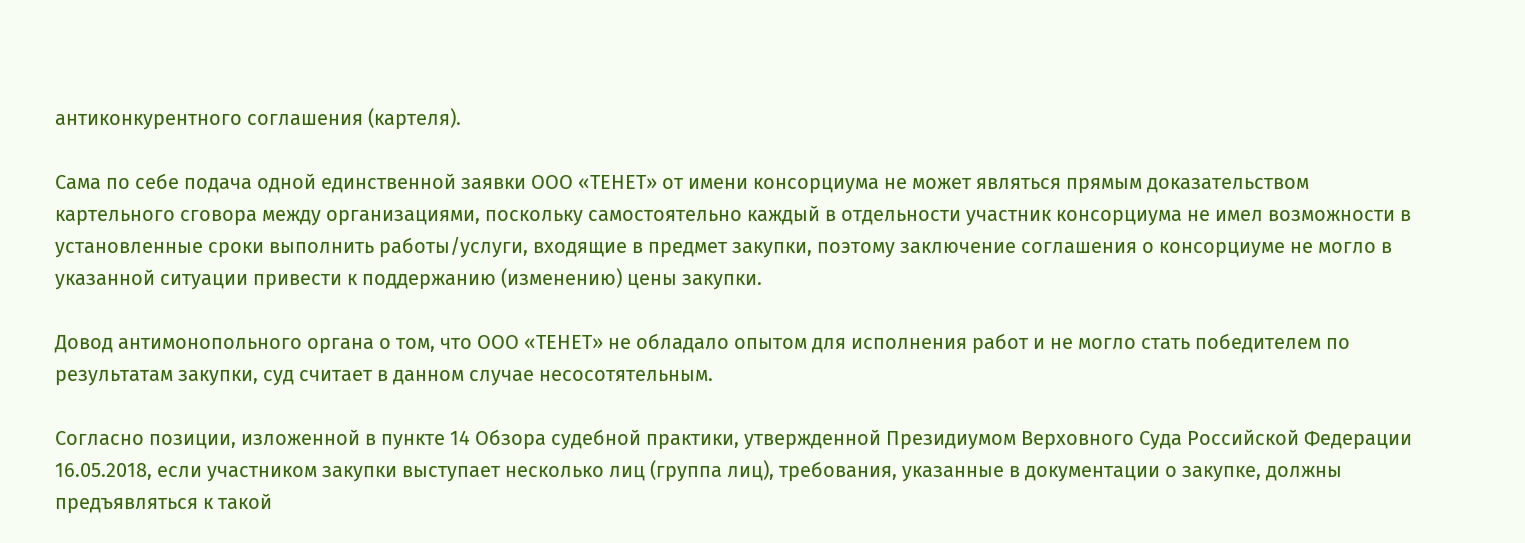антиконкурентного соглашения (картеля).

Сама по себе подача одной единственной заявки ООО «ТЕНЕТ» от имени консорциума не может являться прямым доказательством картельного сговора между организациями, поскольку самостоятельно каждый в отдельности участник консорциума не имел возможности в установленные сроки выполнить работы/услуги, входящие в предмет закупки, поэтому заключение соглашения о консорциуме не могло в указанной ситуации привести к поддержанию (изменению) цены закупки.

Довод антимонопольного органа о том, что ООО «ТЕНЕТ» не обладало опытом для исполнения работ и не могло стать победителем по результатам закупки, суд считает в данном случае несосотятельным.

Согласно позиции, изложенной в пункте 14 Обзора судебной практики, утвержденной Президиумом Верховного Суда Российской Федерации 16.05.2018, если участником закупки выступает несколько лиц (группа лиц), требования, указанные в документации о закупке, должны предъявляться к такой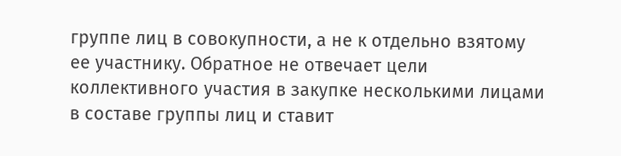группе лиц в совокупности, а не к отдельно взятому ее участнику. Обратное не отвечает цели коллективного участия в закупке несколькими лицами в составе группы лиц и ставит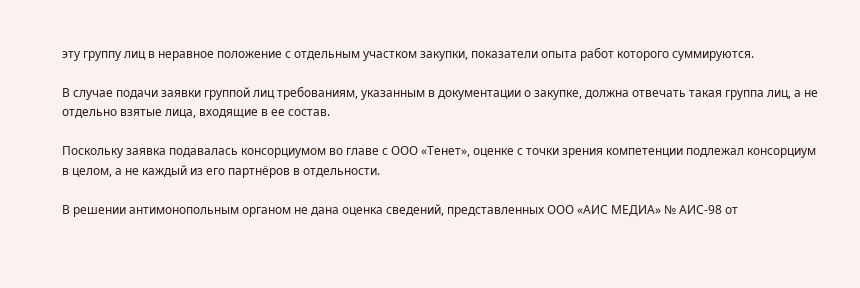эту группу лиц в неравное положение с отдельным участком закупки, показатели опыта работ которого суммируются.

В случае подачи заявки группой лиц требованиям, указанным в документации о закупке, должна отвечать такая группа лиц, а не отдельно взятые лица, входящие в ее состав.

Поскольку заявка подавалась консорциумом во главе с ООО «Тенет», оценке с точки зрения компетенции подлежал консорциум в целом, а не каждый из его партнёров в отдельности.

В решении антимонопольным органом не дана оценка сведений, представленных ООО «АИС МЕДИА» № АИС-98 от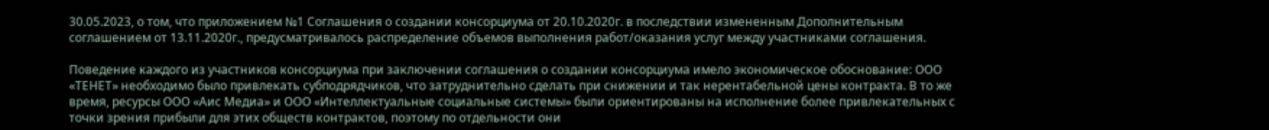30.05.2023, о том, что приложением №1 Соглашения о создании консорциума от 20.10.2020г. в последствии измененным Дополнительным соглашением от 13.11.2020г., предусматривалось распределение объемов выполнения работ/оказания услуг между участниками соглашения.

Поведение каждого из участников консорциума при заключении соглашения о создании консорциума имело экономическое обоснование: ООО «ТЕНЕТ» необходимо было привлекать субподрядчиков, что затруднительно сделать при снижении и так нерентабельной цены контракта. В то же время, ресурсы ООО «Аис Медиа» и ООО «Интеллектуальные социальные системы» были ориентированы на исполнение более привлекательных с точки зрения прибыли для этих обществ контрактов, поэтому по отдельности они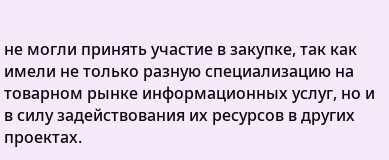не могли принять участие в закупке, так как имели не только разную специализацию на товарном рынке информационных услуг, но и в силу задействования их ресурсов в других проектах.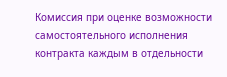Комиссия при оценке возможности самостоятельного исполнения контракта каждым в отдельности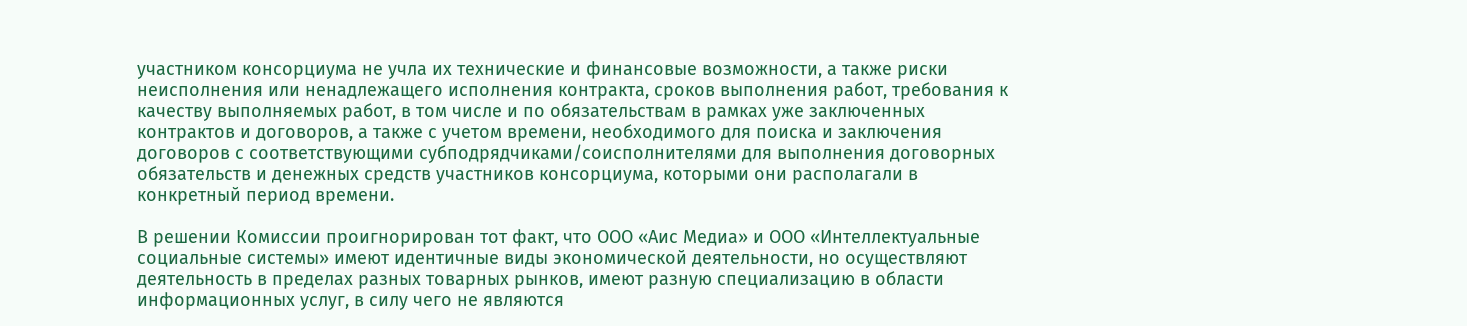участником консорциума не учла их технические и финансовые возможности, а также риски неисполнения или ненадлежащего исполнения контракта, сроков выполнения работ, требования к качеству выполняемых работ, в том числе и по обязательствам в рамках уже заключенных контрактов и договоров, а также с учетом времени, необходимого для поиска и заключения договоров с соответствующими субподрядчиками/соисполнителями для выполнения договорных обязательств и денежных средств участников консорциума, которыми они располагали в конкретный период времени.

В решении Комиссии проигнорирован тот факт, что ООО «Аис Медиа» и ООО «Интеллектуальные социальные системы» имеют идентичные виды экономической деятельности, но осуществляют деятельность в пределах разных товарных рынков, имеют разную специализацию в области информационных услуг, в силу чего не являются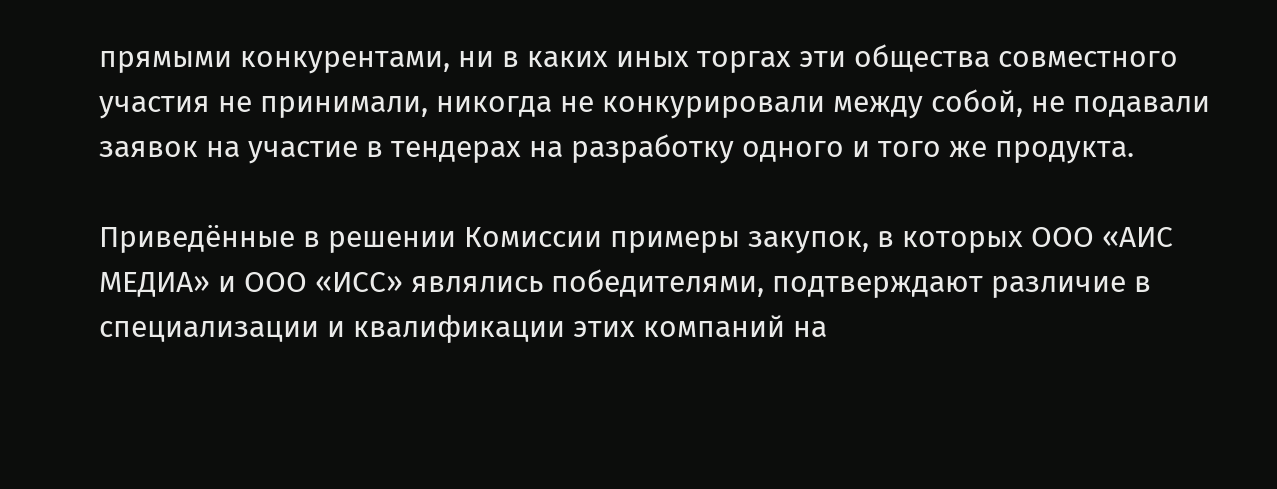прямыми конкурентами, ни в каких иных торгах эти общества совместного участия не принимали, никогда не конкурировали между собой, не подавали заявок на участие в тендерах на разработку одного и того же продукта.

Приведённые в решении Комиссии примеры закупок, в которых ООО «АИС МЕДИА» и ООО «ИСС» являлись победителями, подтверждают различие в специализации и квалификации этих компаний на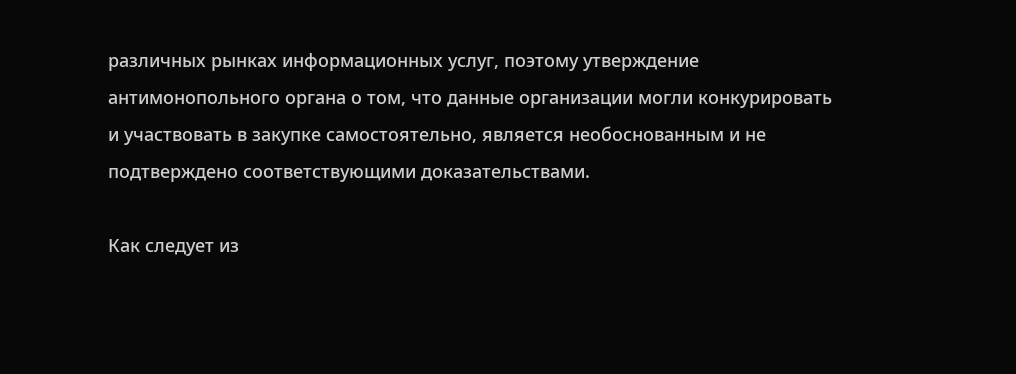различных рынках информационных услуг, поэтому утверждение антимонопольного органа о том, что данные организации могли конкурировать и участвовать в закупке самостоятельно, является необоснованным и не подтверждено соответствующими доказательствами.

Как следует из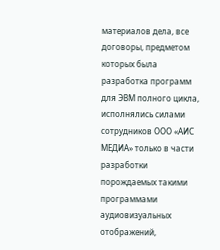материалов дела, все договоры, предметом которых была разработка программ для ЭВМ полного цикла, исполнялись силами сотрудников ООО «АИС МЕДИА» только в части разработки порождаемых такими программами аудиовизуальных отображений,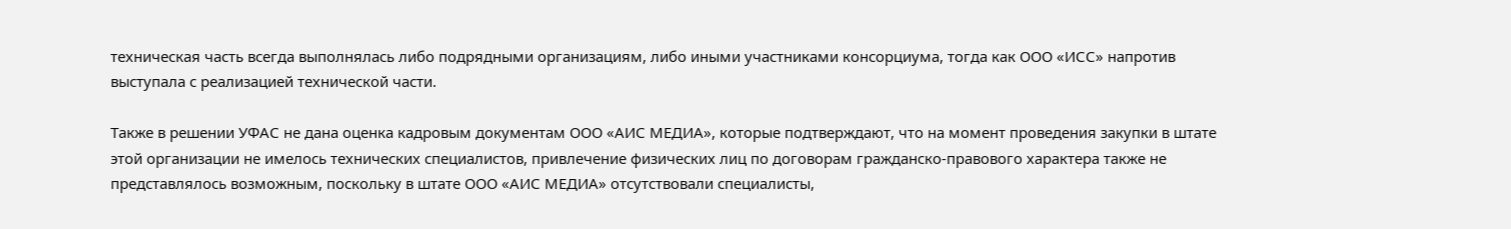техническая часть всегда выполнялась либо подрядными организациям, либо иными участниками консорциума, тогда как ООО «ИСС» напротив выступала с реализацией технической части.

Также в решении УФАС не дана оценка кадровым документам ООО «АИС МЕДИА», которые подтверждают, что на момент проведения закупки в штате этой организации не имелось технических специалистов, привлечение физических лиц по договорам гражданско-правового характера также не представлялось возможным, поскольку в штате ООО «АИС МЕДИА» отсутствовали специалисты,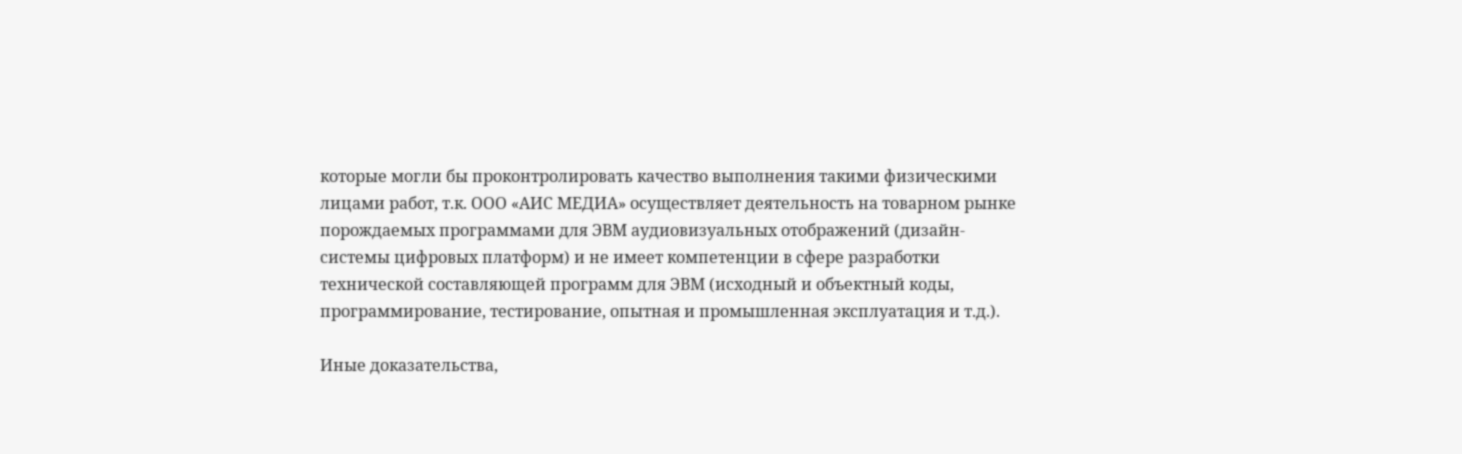которые могли бы проконтролировать качество выполнения такими физическими лицами работ, т.к. ООО «АИС МЕДИА» осуществляет деятельность на товарном рынке порождаемых программами для ЭВМ аудиовизуальных отображений (дизайн-системы цифровых платформ) и не имеет компетенции в сфере разработки технической составляющей программ для ЭВМ (исходный и объектный коды, программирование, тестирование, опытная и промышленная эксплуатация и т.д.).

Иные доказательства,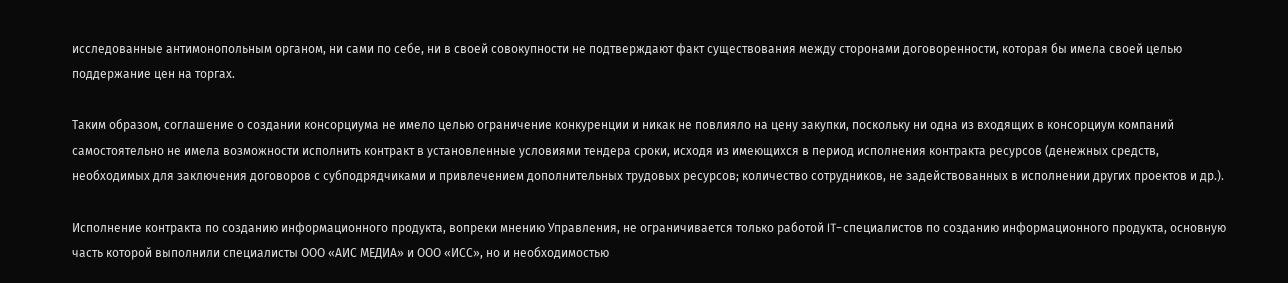исследованные антимонопольным органом, ни сами по себе, ни в своей совокупности не подтверждают факт существования между сторонами договоренности, которая бы имела своей целью поддержание цен на торгах.

Таким образом, соглашение о создании консорциума не имело целью ограничение конкуренции и никак не повлияло на цену закупки, поскольку ни одна из входящих в консорциум компаний самостоятельно не имела возможности исполнить контракт в установленные условиями тендера сроки, исходя из имеющихся в период исполнения контракта ресурсов (денежных средств, необходимых для заключения договоров с субподрядчиками и привлечением дополнительных трудовых ресурсов; количество сотрудников, не задействованных в исполнении других проектов и др.).

Исполнение контракта по созданию информационного продукта, вопреки мнению Управления, не ограничивается только работой IT-специалистов по созданию информационного продукта, основную часть которой выполнили специалисты ООО «АИС МЕДИА» и ООО «ИСС», но и необходимостью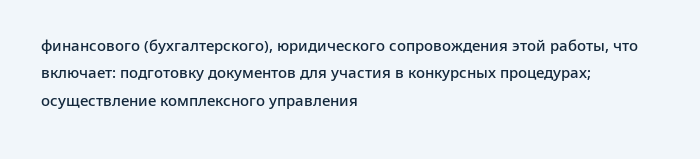финансового (бухгалтерского), юридического сопровождения этой работы, что включает: подготовку документов для участия в конкурсных процедурах; осуществление комплексного управления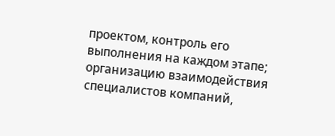проектом, контроль его выполнения на каждом этапе; организацию взаимодействия специалистов компаний,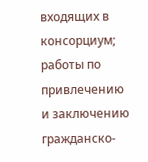входящих в консорциум; работы по привлечению и заключению гражданско-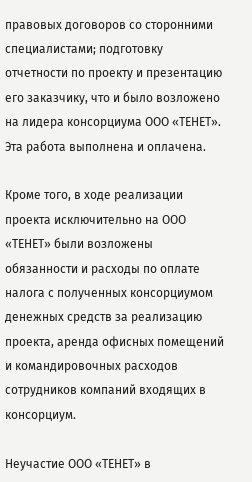правовых договоров со сторонними специалистами; подготовку отчетности по проекту и презентацию его заказчику, что и было возложено на лидера консорциума ООО «ТЕНЕТ». Эта работа выполнена и оплачена.

Кроме того, в ходе реализации проекта исключительно на ООО «ТЕНЕТ» были возложены обязанности и расходы по оплате налога с полученных консорциумом денежных средств за реализацию проекта, аренда офисных помещений и командировочных расходов сотрудников компаний входящих в консорциум.

Неучастие ООО «ТЕНЕТ» в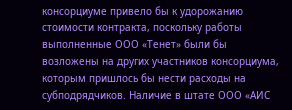консорциуме привело бы к удорожанию стоимости контракта, поскольку работы выполненные ООО «Тенет» были бы возложены на других участников консорциума, которым пришлось бы нести расходы на субподрядчиков. Наличие в штате ООО «АИС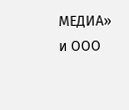МЕДИА» и ООО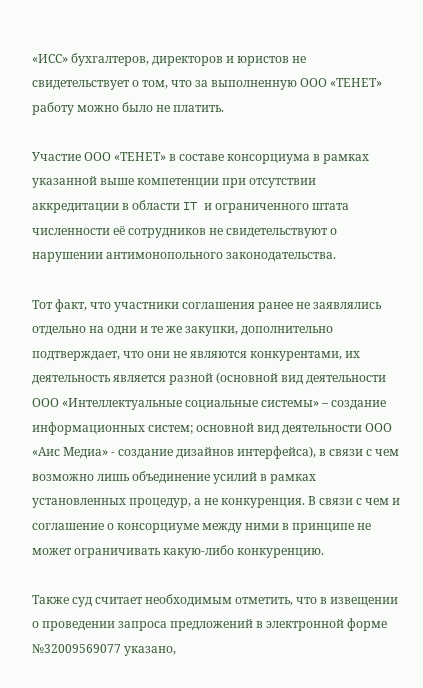«ИСС» бухгалтеров, директоров и юристов не свидетельствует о том, что за выполненную ООО «ТЕНЕТ» работу можно было не платить.

Участие ООО «ТЕНЕТ» в составе консорциума в рамках указанной выше компетенции при отсутствии аккредитации в области IT и ограниченного штата численности её сотрудников не свидетельствуют о нарушении антимонопольного законодательства.

Тот факт, что участники соглашения ранее не заявлялись отдельно на одни и те же закупки, дополнительно подтверждает, что они не являются конкурентами, их деятельность является разной (основной вид деятельности ООО «Интеллектуальные социальные системы» – создание информационных систем; основной вид деятельности ООО «Аис Медиа» - создание дизайнов интерфейса), в связи с чем возможно лишь объединение усилий в рамках установленных процедур, а не конкуренция. В связи с чем и соглашение о консорциуме между ними в принципе не может ограничивать какую-либо конкуренцию.

Также суд считает необходимым отметить, что в извещении о проведении запроса предложений в электронной форме №32009569077 указано,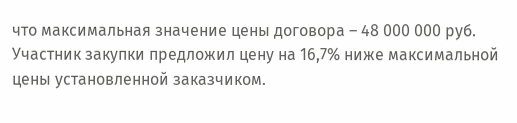что максимальная значение цены договора – 48 000 000 руб. Участник закупки предложил цену на 16,7% ниже максимальной цены установленной заказчиком.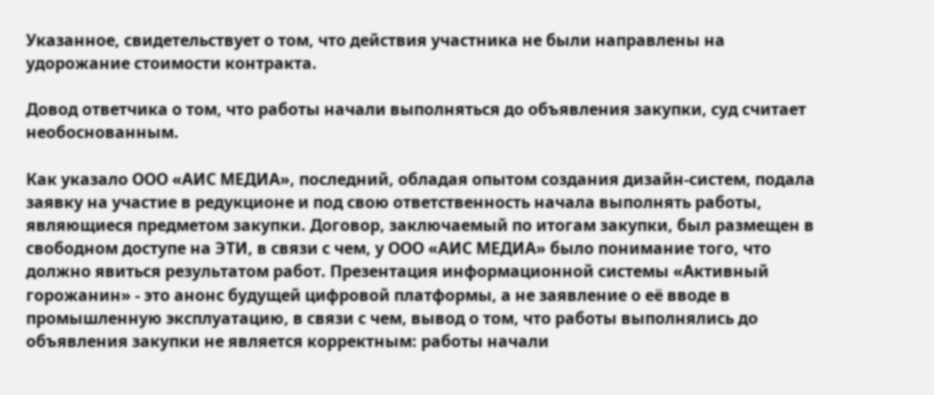Указанное, свидетельствует о том, что действия участника не были направлены на удорожание стоимости контракта.

Довод ответчика о том, что работы начали выполняться до объявления закупки, суд считает необоснованным.

Как указало ООО «АИС МЕДИА», последний, обладая опытом создания дизайн-систем, подала заявку на участие в редукционе и под свою ответственность начала выполнять работы, являющиеся предметом закупки. Договор, заключаемый по итогам закупки, был размещен в свободном доступе на ЭТИ, в связи с чем, у ООО «АИС МЕДИА» было понимание того, что должно явиться результатом работ. Презентация информационной системы «Активный горожанин» - это анонс будущей цифровой платформы, а не заявление о её вводе в промышленную эксплуатацию, в связи с чем, вывод о том, что работы выполнялись до объявления закупки не является корректным: работы начали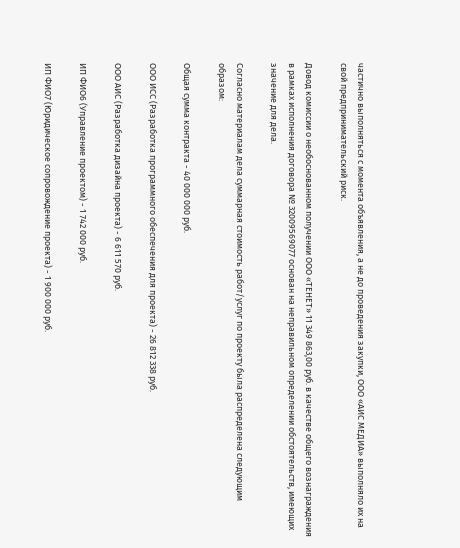частично выполняться с момента объявления, а не до проведения закупки, ООО «АИС МЕДИА» выполняло их на свой предпринимательский риск.

Довод комиссии о необоснованном получении ООО «ТЕНЕТ» 11 349 863,00 руб. в качестве общего вознаграждения в рамках исполнения договора № 32009569077 основан на неправильном определении обстоятельств, имеющих значение для дела.

Согласно материалам дела суммарная стоимость работ/услуг по проекту была распределена следующим образом:

Общая сумма контракта - 40 000 000 руб.

ООО ИСС (Разработка программного обеспечения для проекта) - 26 812 338 руб.

ООО АИС (Разработка дизайна проекта) - 6 611 570 руб.

ИП ФИО6 (Управление проектом) - 1 742 000 руб.

ИП ФИО7 (Юридическое сопровождение проекта) - 1 900 000 руб.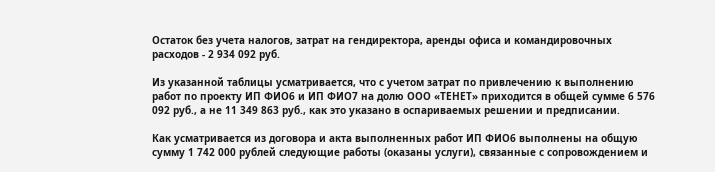Остаток без учета налогов, затрат на гендиректора, аренды офиса и командировочных расходов - 2 934 092 руб.

Из указанной таблицы усматривается, что с учетом затрат по привлечению к выполнению работ по проекту ИП ФИО6 и ИП ФИО7 на долю ООО «ТЕНЕТ» приходится в общей сумме 6 576 092 руб., а не 11 349 863 руб., как это указано в оспариваемых решении и предписании.

Как усматривается из договора и акта выполненных работ ИП ФИО6 выполнены на общую сумму 1 742 000 рублей следующие работы (оказаны услуги), связанные с сопровождением и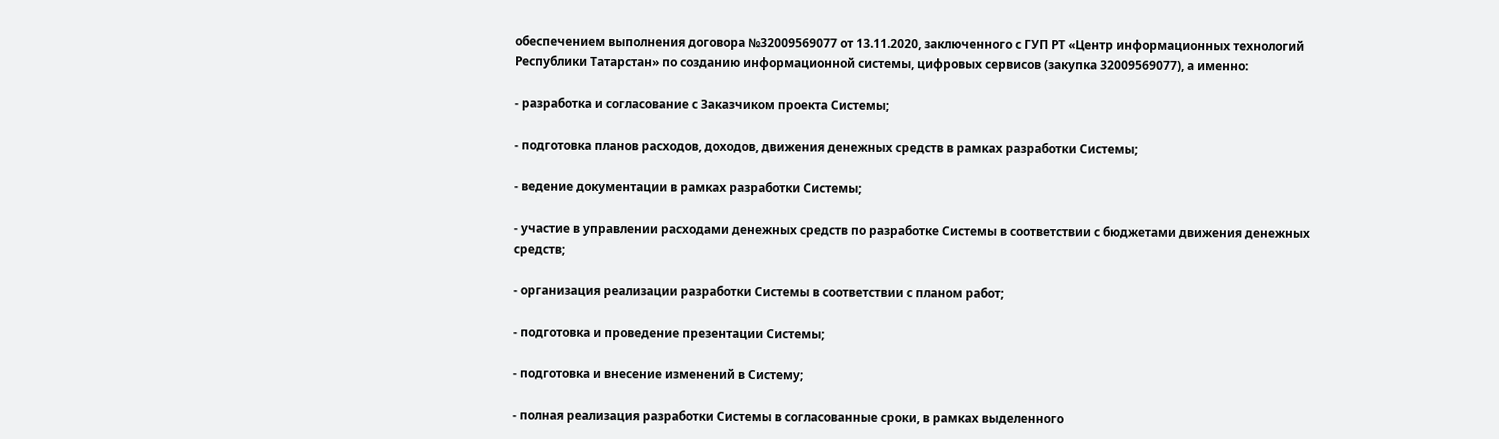обеспечением выполнения договора №32009569077 от 13.11.2020, заключенного с ГУП РТ «Центр информационных технологий Республики Татарстан» по созданию информационной системы, цифровых сервисов (закупка 32009569077), а именно:

- разработка и согласование с Заказчиком проекта Системы;

- подготовка планов расходов, доходов, движения денежных средств в рамках разработки Системы;

- ведение документации в рамках разработки Системы;

- участие в управлении расходами денежных средств по разработке Системы в соответствии с бюджетами движения денежных средств;

- организация реализации разработки Системы в соответствии с планом работ;

- подготовка и проведение презентации Системы;

- подготовка и внесение изменений в Систему;

- полная реализация разработки Системы в согласованные сроки, в рамках выделенного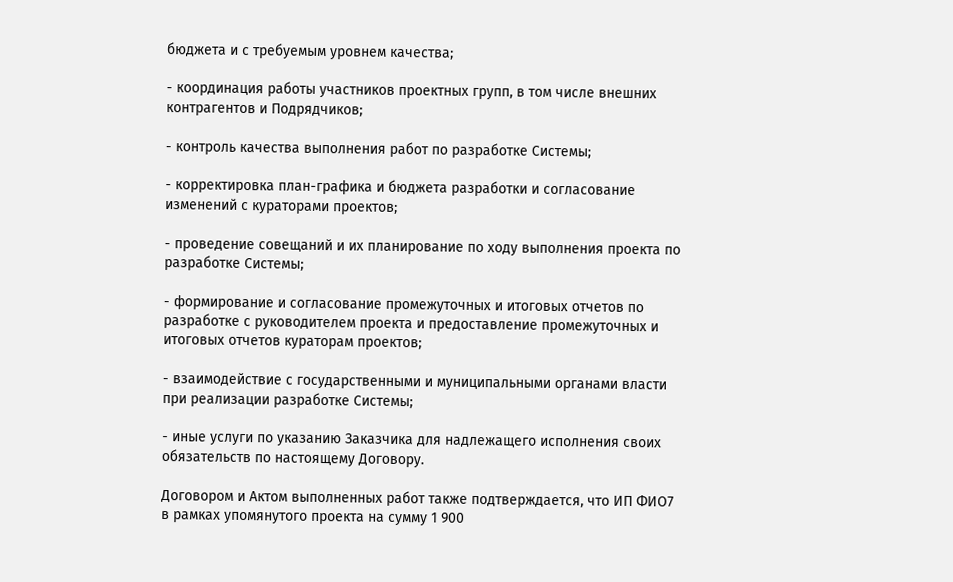бюджета и с требуемым уровнем качества;

- координация работы участников проектных групп, в том числе внешних контрагентов и Подрядчиков;

- контроль качества выполнения работ по разработке Системы;

- корректировка план-графика и бюджета разработки и согласование изменений с кураторами проектов;

- проведение совещаний и их планирование по ходу выполнения проекта по разработке Системы;

- формирование и согласование промежуточных и итоговых отчетов по разработке с руководителем проекта и предоставление промежуточных и итоговых отчетов кураторам проектов;

- взаимодействие с государственными и муниципальными органами власти при реализации разработке Системы;

- иные услуги по указанию Заказчика для надлежащего исполнения своих обязательств по настоящему Договору.

Договором и Актом выполненных работ также подтверждается, что ИП ФИО7 в рамках упомянутого проекта на сумму 1 900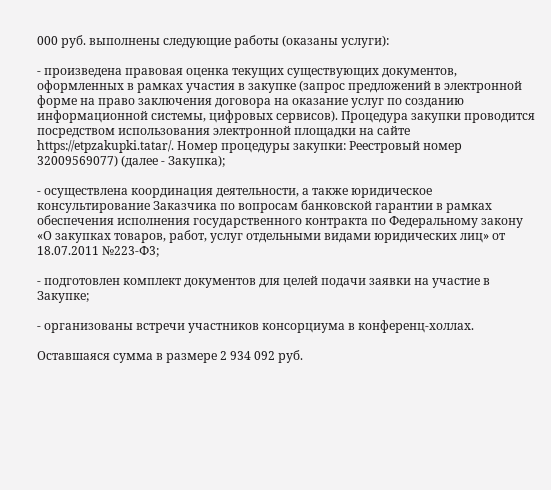000 руб. выполнены следующие работы (оказаны услуги):

- произведена правовая оценка текущих существующих документов, оформленных в рамках участия в закупке (запрос предложений в электронной форме на право заключения договора на оказание услуг по созданию информационной системы, цифровых сервисов). Процедура закупки проводится посредством использования электронной площадки на сайте https://etpzakupki.tatar/. Номер процедуры закупки: Реестровый номер 32009569077) (далее - Закупка);

- осуществлена координация деятельности, а также юридическое консультирование Заказчика по вопросам банковской гарантии в рамках обеспечения исполнения государственного контракта по Федеральному закону «О закупках товаров, работ, услуг отдельными видами юридических лиц» от 18.07.2011 №223-Ф3;

- подготовлен комплект документов для целей подачи заявки на участие в Закупке;

- организованы встречи участников консорциума в конференц-холлах.

Оставшаяся сумма в размере 2 934 092 руб.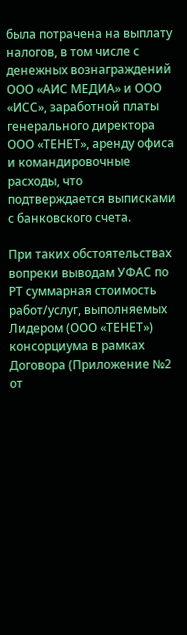была потрачена на выплату налогов, в том числе с денежных вознаграждений ООО «АИС МЕДИА» и ООО «ИСС», заработной платы генерального директора ООО «ТЕНЕТ», аренду офиса и командировочные расходы, что подтверждается выписками с банковского счета.

При таких обстоятельствах вопреки выводам УФАС по РТ суммарная стоимость работ/услуг, выполняемых Лидером (ООО «ТЕНЕТ») консорциума в рамках Договора (Приложение №2 от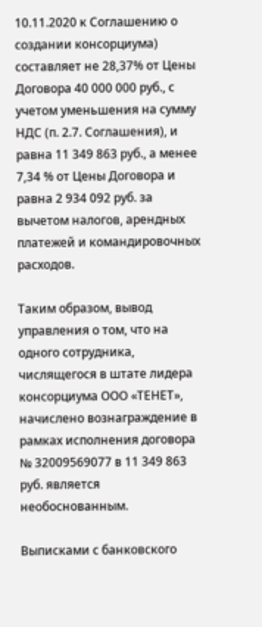10.11.2020 к Соглашению о создании консорциума) составляет не 28,37% от Цены Договора 40 000 000 руб., с учетом уменьшения на сумму НДС (п. 2.7. Соглашения), и равна 11 349 863 руб., а менее 7,34 % от Цены Договора и равна 2 934 092 руб. за вычетом налогов, арендных платежей и командировочных расходов.

Таким образом, вывод управления о том, что на одного сотрудника, числящегося в штате лидера консорциума ООО «ТЕНЕТ», начислено вознаграждение в рамках исполнения договора № 32009569077 в 11 349 863 руб. является необоснованным.

Выписками с банковского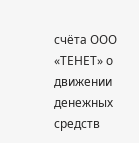счёта ООО «ТЕНЕТ» о движении денежных средств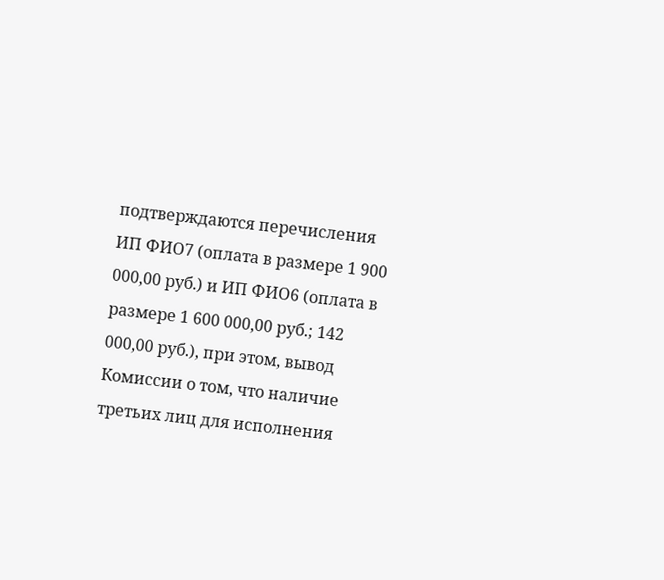подтверждаются перечисления ИП ФИО7 (оплата в размере 1 900 000,00 руб.) и ИП ФИО6 (оплата в размере 1 600 000,00 руб.; 142 000,00 руб.), при этом, вывод Комиссии о том, что наличие третьих лиц для исполнения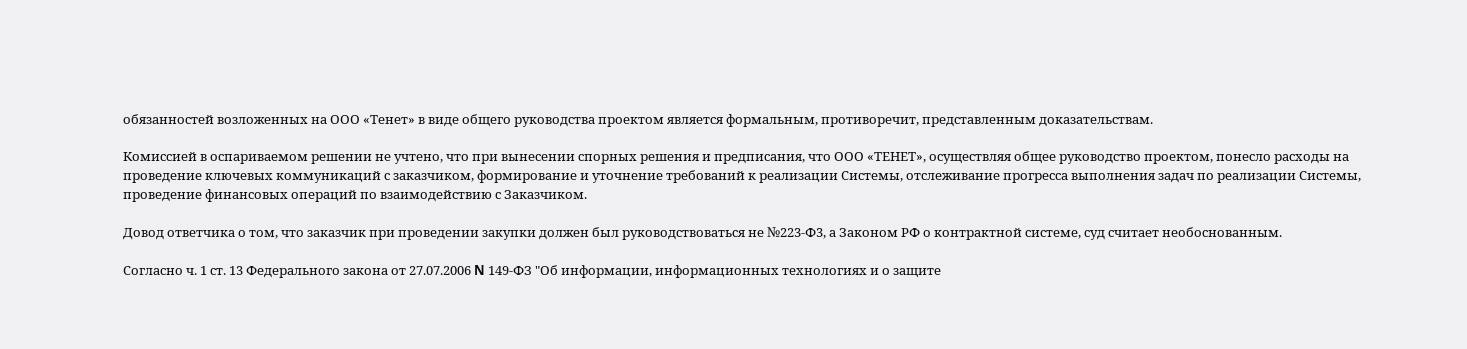обязанностей возложенных на ООО «Тенет» в виде общего руководства проектом является формальным, противоречит, представленным доказательствам.

Комиссией в оспариваемом решении не учтено, что при вынесении спорных решения и предписания, что ООО «ТЕНЕТ», осуществляя общее руководство проектом, понесло расходы на проведение ключевых коммуникаций с заказчиком, формирование и уточнение требований к реализации Системы, отслеживание прогресса выполнения задач по реализации Системы, проведение финансовых операций по взаимодействию с Заказчиком.

Довод ответчика о том, что заказчик при проведении закупки должен был руководствоваться не №223-Ф3, а Законом РФ о контрактной системе, суд считает необоснованным.

Согласно ч. 1 ст. 13 Федерального закона от 27.07.2006 N 149-ФЗ "Об информации, информационных технологиях и о защите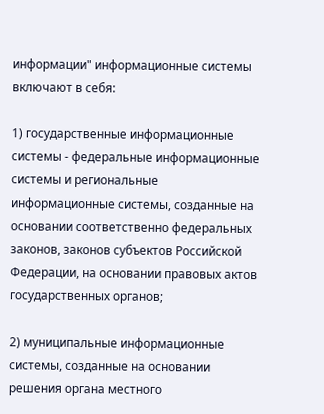информации" информационные системы включают в себя:

1) государственные информационные системы - федеральные информационные системы и региональные информационные системы, созданные на основании соответственно федеральных законов, законов субъектов Российской Федерации, на основании правовых актов государственных органов;

2) муниципальные информационные системы, созданные на основании решения органа местного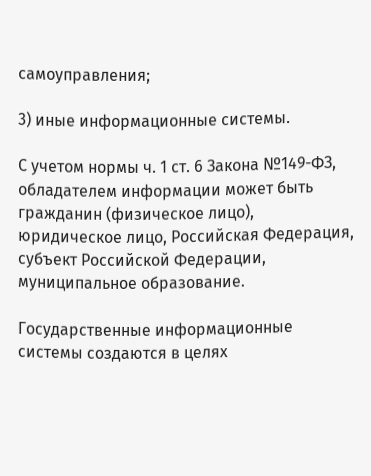самоуправления;

3) иные информационные системы.

С учетом нормы ч. 1 ст. 6 Закона №149-ФЗ, обладателем информации может быть гражданин (физическое лицо), юридическое лицо, Российская Федерация, субъект Российской Федерации, муниципальное образование.

Государственные информационные системы создаются в целях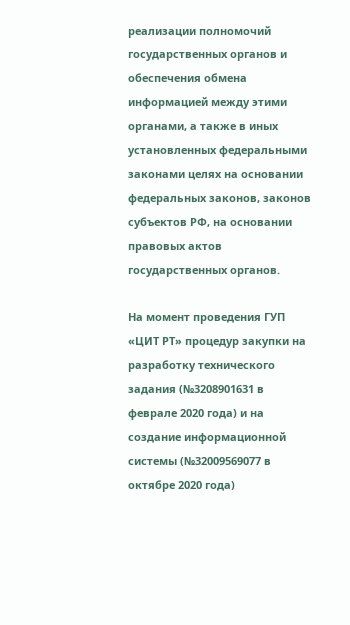реализации полномочий государственных органов и обеспечения обмена информацией между этими органами, а также в иных установленных федеральными законами целях на основании федеральных законов, законов субъектов РФ, на основании правовых актов государственных органов.

На момент проведения ГУП «ЦИТ РТ» процедур закупки на разработку технического задания (№3208901631 в феврале 2020 года) и на создание информационной системы (№32009569077 в октябре 2020 года)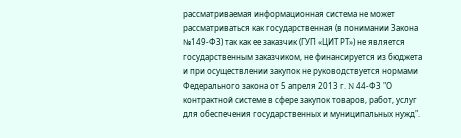рассматриваемая информационная система не может рассматриваться как государственная (в понимании Закона №149-ФЗ) так как ее заказчик (ГУП «ЦИТ РТ») не является государственным заказчиком, не финансируется из бюджета и при осуществлении закупок не руководствуется нормами Федерального закона от 5 апреля 2013 г. N 44-ФЗ "О контрактной системе в сфере закупок товаров, работ, услуг для обеспечения государственных и муниципальных нужд".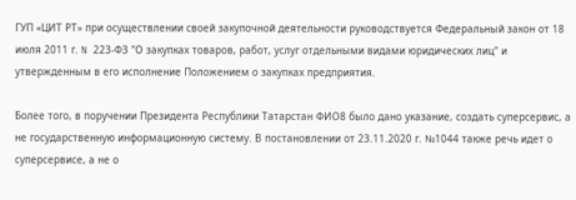ГУП «ЦИТ РТ» при осуществлении своей закупочной деятельности руководствуется Федеральный закон от 18 июля 2011 г. N 223-ФЗ "О закупках товаров, работ, услуг отдельными видами юридических лиц" и утвержденным в его исполнение Положением о закупках предприятия.

Более того, в поручении Президента Республики Татарстан ФИО8 было дано указание, создать суперсервис, а не государственную информационную систему. В постановлении от 23.11.2020 г. №1044 также речь идет о суперсервисе, а не о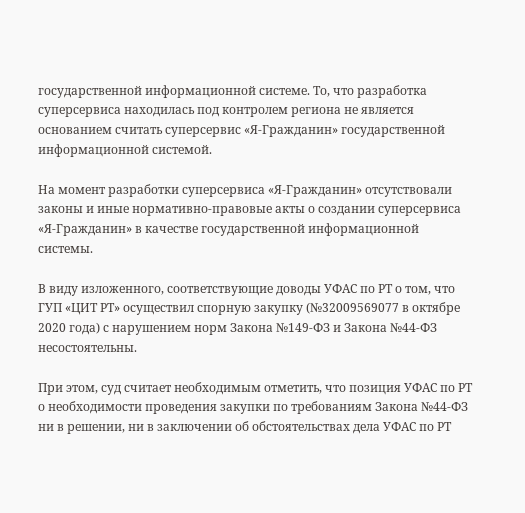государственной информационной системе. То, что разработка суперсервиса находилась под контролем региона не является основанием считать суперсервис «Я-Гражданин» государственной информационной системой.

На момент разработки суперсервиса «Я-Гражданин» отсутствовали законы и иные нормативно-правовые акты о создании суперсервиса «Я-Гражданин» в качестве государственной информационной системы.

В виду изложенного, соответствующие доводы УФАС по РТ о том, что ГУП «ЦИТ РТ» осуществил спорную закупку (№32009569077 в октябре 2020 года) с нарушением норм Закона №149-ФЗ и Закона №44-ФЗ несостоятельны.

При этом, суд считает необходимым отметить, что позиция УФАС по РТ о необходимости проведения закупки по требованиям Закона №44-ФЗ ни в решении, ни в заключении об обстоятельствах дела УФАС по РТ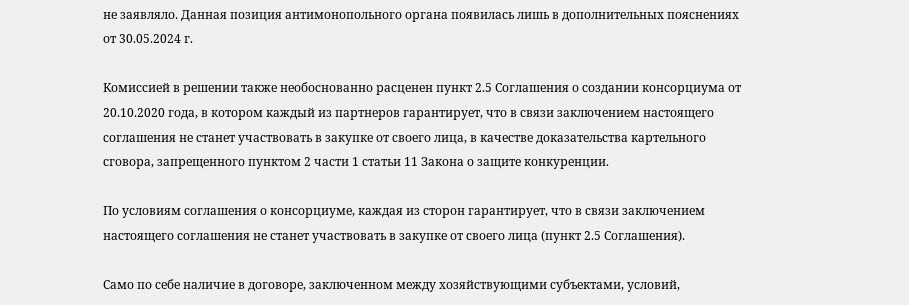не заявляло. Данная позиция антимонопольного органа появилась лишь в дополнительных пояснениях от 30.05.2024 г.

Комиссией в решении также необоснованно расценен пункт 2.5 Соглашения о создании консорциума от 20.10.2020 года, в котором каждый из партнеров гарантирует, что в связи заключением настоящего соглашения не станет участвовать в закупке от своего лица, в качестве доказательства картельного сговора, запрещенного пунктом 2 части 1 статьи 11 Закона о защите конкуренции.

По условиям соглашения о консорциуме, каждая из сторон гарантирует, что в связи заключением настоящего соглашения не станет участвовать в закупке от своего лица (пункт 2.5 Соглашения).

Само по себе наличие в договоре, заключенном между хозяйствующими субъектами, условий,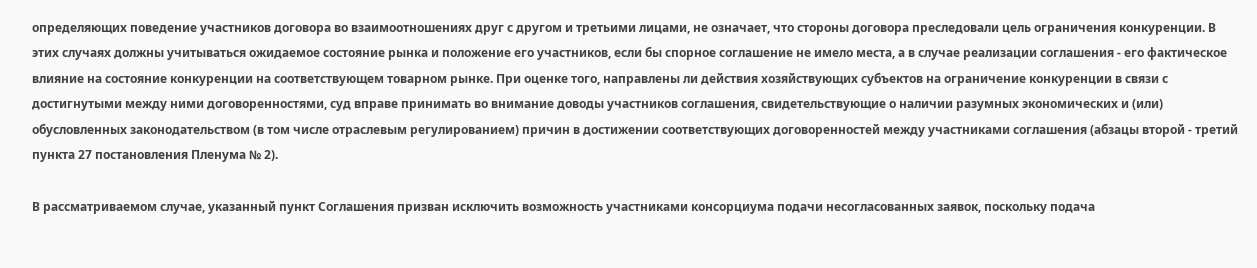определяющих поведение участников договора во взаимоотношениях друг с другом и третьими лицами, не означает, что стороны договора преследовали цель ограничения конкуренции. В этих случаях должны учитываться ожидаемое состояние рынка и положение его участников, если бы спорное соглашение не имело места, а в случае реализации соглашения - его фактическое влияние на состояние конкуренции на соответствующем товарном рынке. При оценке того, направлены ли действия хозяйствующих субъектов на ограничение конкуренции в связи с достигнутыми между ними договоренностями, суд вправе принимать во внимание доводы участников соглашения, свидетельствующие о наличии разумных экономических и (или) обусловленных законодательством (в том числе отраслевым регулированием) причин в достижении соответствующих договоренностей между участниками соглашения (абзацы второй - третий пункта 27 постановления Пленума № 2).

В рассматриваемом случае, указанный пункт Соглашения призван исключить возможность участниками консорциума подачи несогласованных заявок, поскольку подача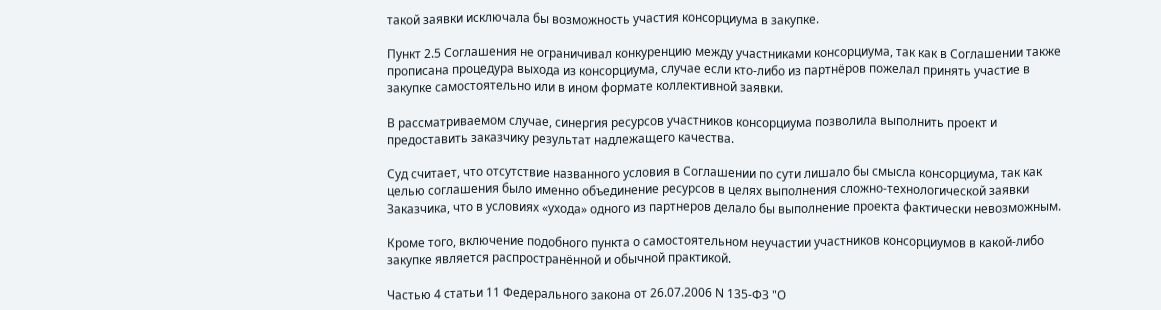такой заявки исключала бы возможность участия консорциума в закупке.

Пункт 2.5 Соглашения не ограничивал конкуренцию между участниками консорциума, так как в Соглашении также прописана процедура выхода из консорциума, случае если кто-либо из партнёров пожелал принять участие в закупке самостоятельно или в ином формате коллективной заявки.

В рассматриваемом случае, синергия ресурсов участников консорциума позволила выполнить проект и предоставить заказчику результат надлежащего качества.

Суд считает, что отсутствие названного условия в Соглашении по сути лишало бы смысла консорциума, так как целью соглашения было именно объединение ресурсов в целях выполнения сложно-технологической заявки Заказчика, что в условиях «ухода» одного из партнеров делало бы выполнение проекта фактически невозможным.

Кроме того, включение подобного пункта о самостоятельном неучастии участников консорциумов в какой-либо закупке является распространённой и обычной практикой.

Частью 4 статьи 11 Федерального закона от 26.07.2006 N 135-ФЗ "О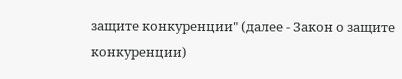защите конкуренции" (далее - Закон о защите конкуренции)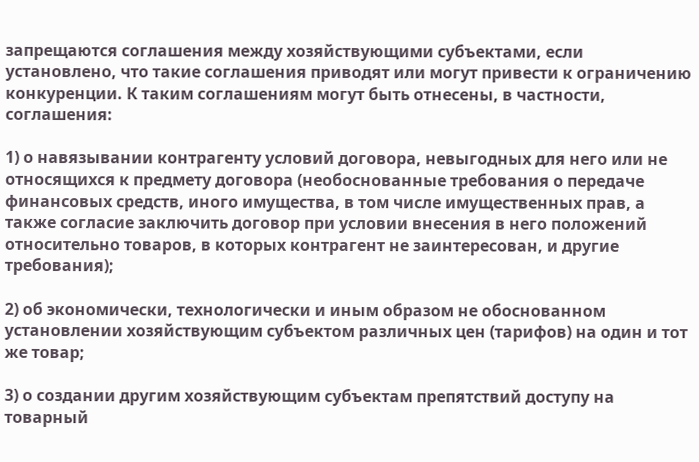запрещаются соглашения между хозяйствующими субъектами, если установлено, что такие соглашения приводят или могут привести к ограничению конкуренции. К таким соглашениям могут быть отнесены, в частности, соглашения:

1) о навязывании контрагенту условий договора, невыгодных для него или не относящихся к предмету договора (необоснованные требования о передаче финансовых средств, иного имущества, в том числе имущественных прав, а также согласие заключить договор при условии внесения в него положений относительно товаров, в которых контрагент не заинтересован, и другие требования);

2) об экономически, технологически и иным образом не обоснованном установлении хозяйствующим субъектом различных цен (тарифов) на один и тот же товар;

3) о создании другим хозяйствующим субъектам препятствий доступу на товарный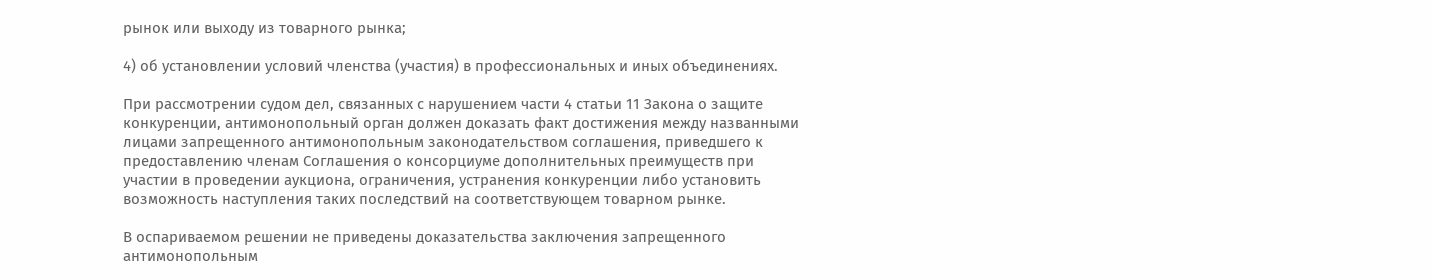рынок или выходу из товарного рынка;

4) об установлении условий членства (участия) в профессиональных и иных объединениях.

При рассмотрении судом дел, связанных с нарушением части 4 статьи 11 Закона о защите конкуренции, антимонопольный орган должен доказать факт достижения между названными лицами запрещенного антимонопольным законодательством соглашения, приведшего к предоставлению членам Соглашения о консорциуме дополнительных преимуществ при участии в проведении аукциона, ограничения, устранения конкуренции либо установить возможность наступления таких последствий на соответствующем товарном рынке.

В оспариваемом решении не приведены доказательства заключения запрещенного антимонопольным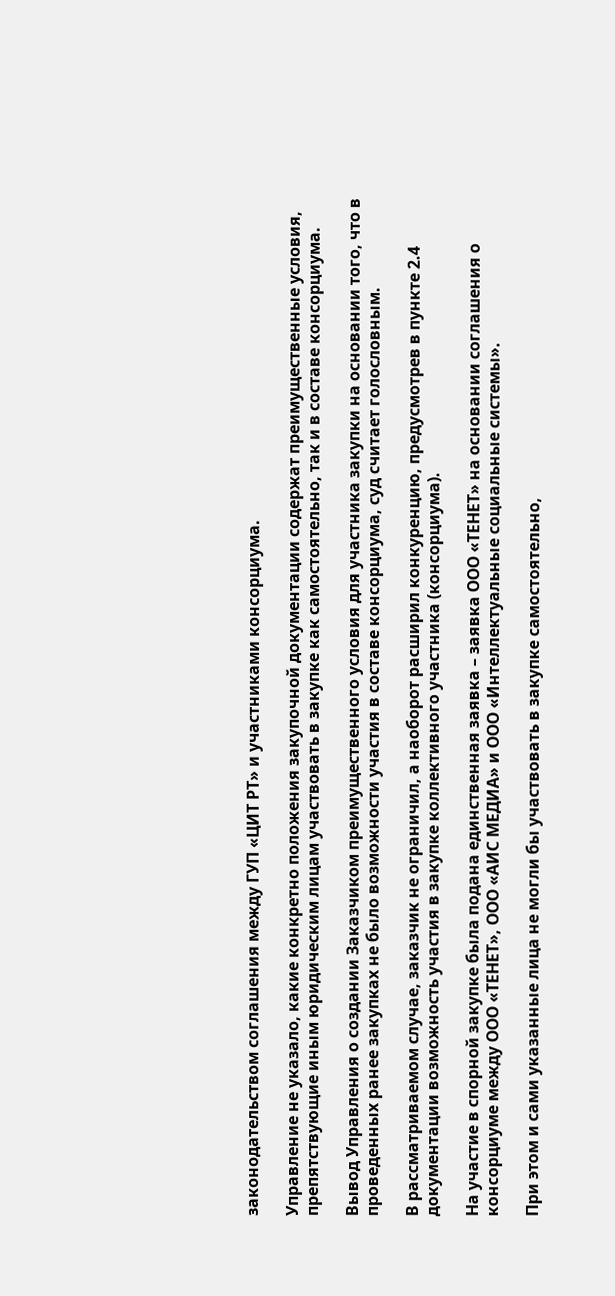законодательством соглашения между ГУП «ЦИТ РТ» и участниками консорциума.

Управление не указало, какие конкретно положения закупочной документации содержат преимущественные условия, препятствующие иным юридическим лицам участвовать в закупке как самостоятельно, так и в составе консорциума.

Вывод Управления о создании Заказчиком преимущественного условия для участника закупки на основании того, что в проведенных ранее закупках не было возможности участия в составе консорциума, суд считает голословным.

В рассматриваемом случае, заказчик не ограничил, а наоборот расширил конкуренцию, предусмотрев в пункте 2.4 документации возможность участия в закупке коллективного участника (консорциума).

На участие в спорной закупке была подана единственная заявка – заявка ООО «ТЕНЕТ» на основании соглашения о консорциуме между ООО «ТЕНЕТ», ООО «АИС МЕДИА» и ООО «Интеллектуальные социальные системы».

При этом и сами указанные лица не могли бы участвовать в закупке самостоятельно,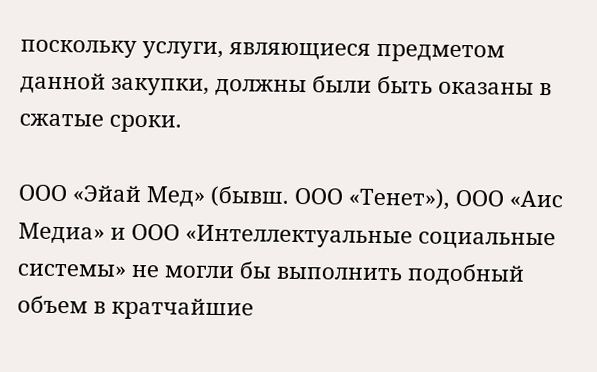поскольку услуги, являющиеся предметом данной закупки, должны были быть оказаны в сжатые сроки.

ООО «Эйай Мед» (бывш. ООО «Тенет»), ООО «Аис Медиа» и ООО «Интеллектуальные социальные системы» не могли бы выполнить подобный объем в кратчайшие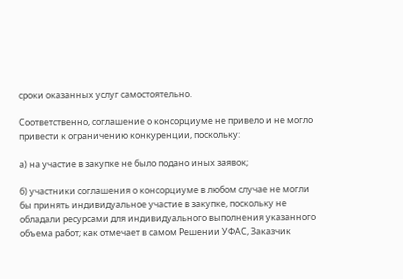сроки оказанных услуг самостоятельно.

Соответственно, соглашение о консорциуме не привело и не могло привести к ограничению конкуренции, поскольку:

а) на участие в закупке не было подано иных заявок;

б) участники соглашения о консорциуме в любом случае не могли бы принять индивидуальное участие в закупке, поскольку не обладали ресурсами для индивидуального выполнения указанного объема работ; как отмечает в самом Решении УФАС, Заказчик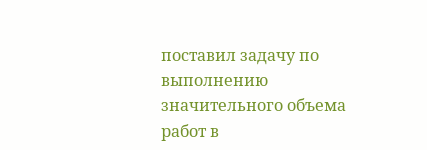поставил задачу по выполнению значительного объема работ в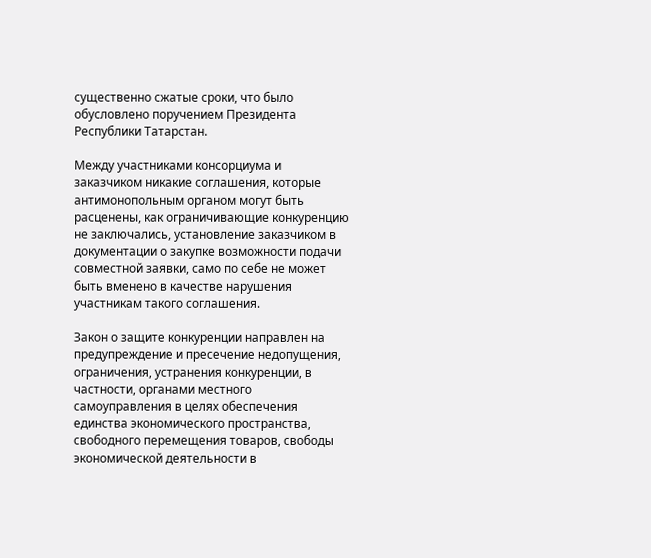существенно сжатые сроки, что было обусловлено поручением Президента Республики Татарстан.

Между участниками консорциума и заказчиком никакие соглашения, которые антимонопольным органом могут быть расценены, как ограничивающие конкуренцию не заключались, установление заказчиком в документации о закупке возможности подачи совместной заявки, само по себе не может быть вменено в качестве нарушения участникам такого соглашения.

Закон о защите конкуренции направлен на предупреждение и пресечение недопущения, ограничения, устранения конкуренции, в частности, органами местного самоуправления в целях обеспечения единства экономического пространства, свободного перемещения товаров, свободы экономической деятельности в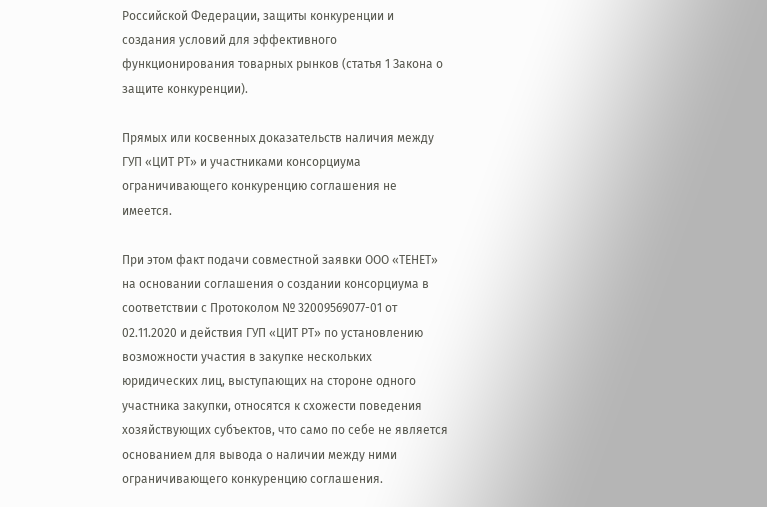Российской Федерации, защиты конкуренции и создания условий для эффективного функционирования товарных рынков (статья 1 Закона о защите конкуренции).

Прямых или косвенных доказательств наличия между ГУП «ЦИТ РТ» и участниками консорциума ограничивающего конкуренцию соглашения не имеется.

При этом факт подачи совместной заявки ООО «ТЕНЕТ» на основании соглашения о создании консорциума в соответствии с Протоколом № 32009569077-01 от 02.11.2020 и действия ГУП «ЦИТ РТ» по установлению возможности участия в закупке нескольких юридических лиц, выступающих на стороне одного участника закупки, относятся к схожести поведения хозяйствующих субъектов, что само по себе не является основанием для вывода о наличии между ними ограничивающего конкуренцию соглашения.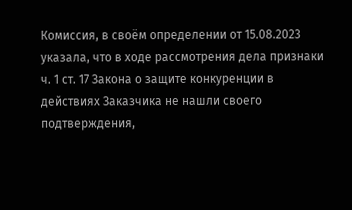Комиссия, в своём определении от 15.08.2023 указала, что в ходе рассмотрения дела признаки ч. 1 ст. 17 Закона о защите конкуренции в действиях Заказчика не нашли своего подтверждения,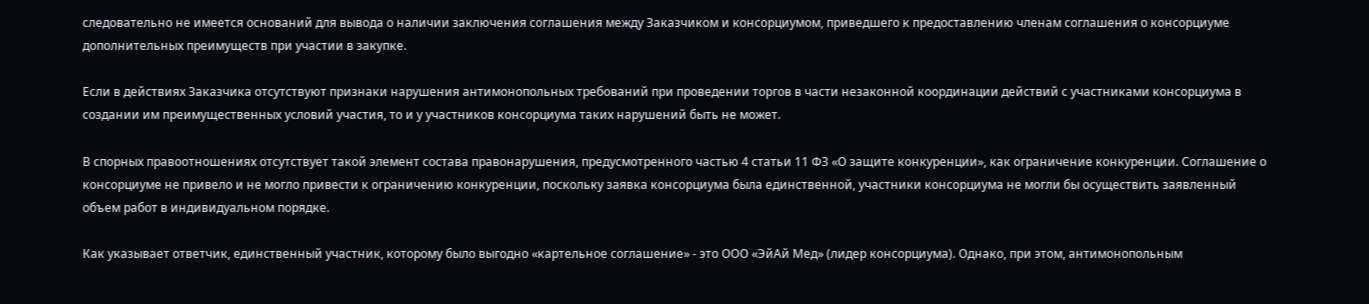следовательно не имеется оснований для вывода о наличии заключения соглашения между Заказчиком и консорциумом, приведшего к предоставлению членам соглашения о консорциуме дополнительных преимуществ при участии в закупке.

Если в действиях Заказчика отсутствуют признаки нарушения антимонопольных требований при проведении торгов в части незаконной координации действий с участниками консорциума в создании им преимущественных условий участия, то и у участников консорциума таких нарушений быть не может.

В спорных правоотношениях отсутствует такой элемент состава правонарушения, предусмотренного частью 4 статьи 11 ФЗ «О защите конкуренции», как ограничение конкуренции. Соглашение о консорциуме не привело и не могло привести к ограничению конкуренции, поскольку заявка консорциума была единственной, участники консорциума не могли бы осуществить заявленный объем работ в индивидуальном порядке.

Как указывает ответчик, единственный участник, которому было выгодно «картельное соглашение» - это ООО «ЭйАй Мед» (лидер консорциума). Однако, при этом, антимонопольным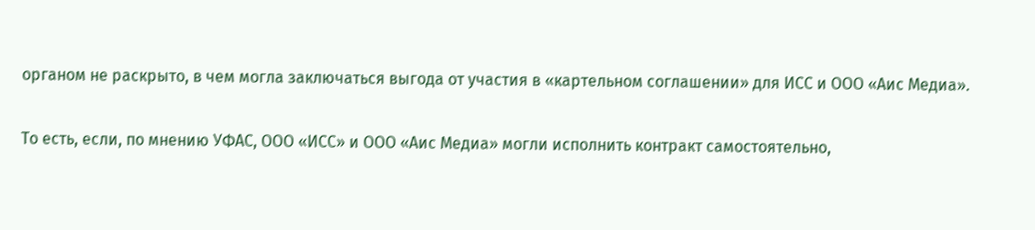органом не раскрыто, в чем могла заключаться выгода от участия в «картельном соглашении» для ИСС и ООО «Аис Медиа».

То есть, если, по мнению УФАС, ООО «ИСС» и ООО «Аис Медиа» могли исполнить контракт самостоятельно,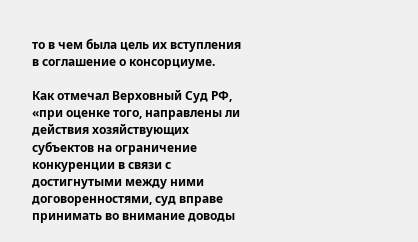то в чем была цель их вступления в соглашение о консорциуме.

Как отмечал Верховный Суд РФ, «при оценке того, направлены ли действия хозяйствующих субъектов на ограничение конкуренции в связи с достигнутыми между ними договоренностями, суд вправе принимать во внимание доводы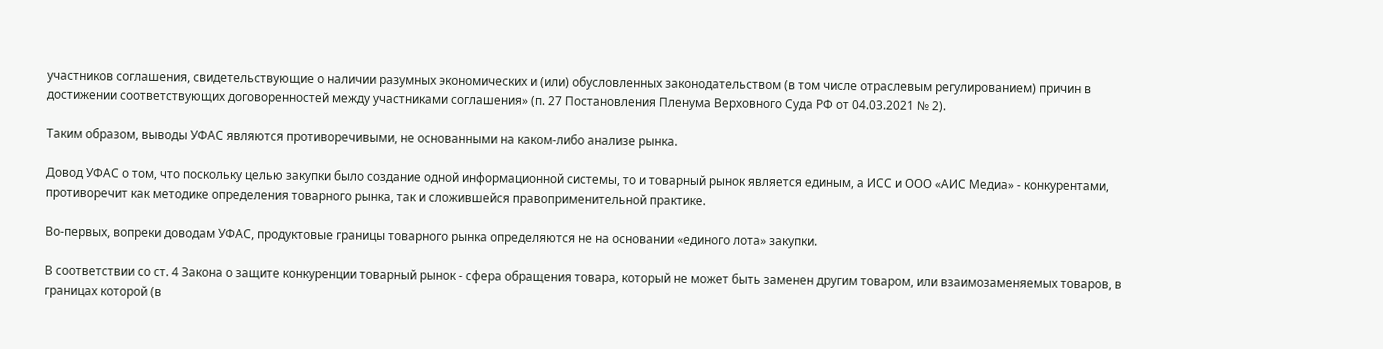участников соглашения, свидетельствующие о наличии разумных экономических и (или) обусловленных законодательством (в том числе отраслевым регулированием) причин в достижении соответствующих договоренностей между участниками соглашения» (п. 27 Постановления Пленума Верховного Суда РФ от 04.03.2021 № 2).

Таким образом, выводы УФАС являются противоречивыми, не основанными на каком-либо анализе рынка.

Довод УФАС о том, что поскольку целью закупки было создание одной информационной системы, то и товарный рынок является единым, а ИСС и ООО «АИС Медиа» - конкурентами, противоречит как методике определения товарного рынка, так и сложившейся правоприменительной практике.

Во-первых, вопреки доводам УФАС, продуктовые границы товарного рынка определяются не на основании «единого лота» закупки.

В соответствии со ст. 4 Закона о защите конкуренции товарный рынок - сфера обращения товара, который не может быть заменен другим товаром, или взаимозаменяемых товаров, в границах которой (в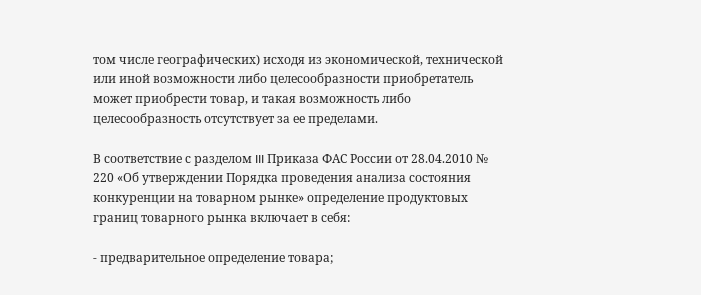том числе географических) исходя из экономической, технической или иной возможности либо целесообразности приобретатель может приобрести товар, и такая возможность либо целесообразность отсутствует за ее пределами.

В соответствие с разделом III Приказа ФАС России от 28.04.2010 № 220 «Об утверждении Порядка проведения анализа состояния конкуренции на товарном рынке» определение продуктовых границ товарного рынка включает в себя:

- предварительное определение товара;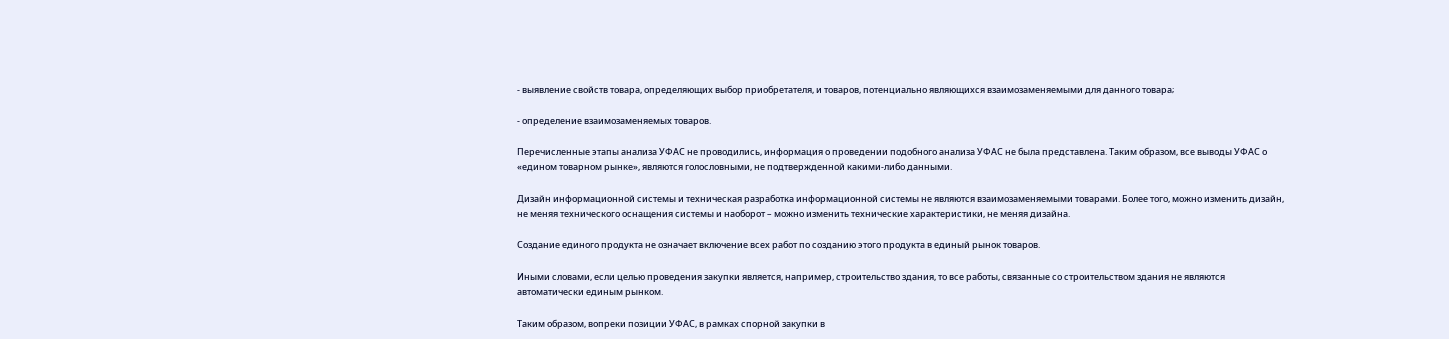- выявление свойств товара, определяющих выбор приобретателя, и товаров, потенциально являющихся взаимозаменяемыми для данного товара;

- определение взаимозаменяемых товаров.

Перечисленные этапы анализа УФАС не проводились, информация о проведении подобного анализа УФАС не была представлена. Таким образом, все выводы УФАС о «едином товарном рынке», являются голословными, не подтвержденной какими-либо данными.

Дизайн информационной системы и техническая разработка информационной системы не являются взаимозаменяемыми товарами. Более того, можно изменить дизайн, не меняя технического оснащения системы и наоборот – можно изменить технические характеристики, не меняя дизайна.

Создание единого продукта не означает включение всех работ по созданию этого продукта в единый рынок товаров.

Иными словами, если целью проведения закупки является, например, строительство здания, то все работы, связанные со строительством здания не являются автоматически единым рынком.

Таким образом, вопреки позиции УФАС, в рамках спорной закупки в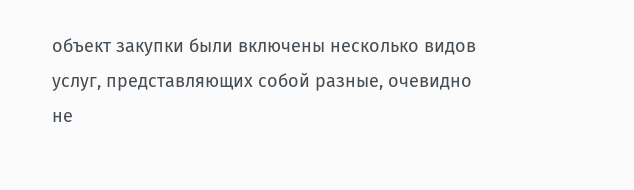объект закупки были включены несколько видов услуг, представляющих собой разные, очевидно не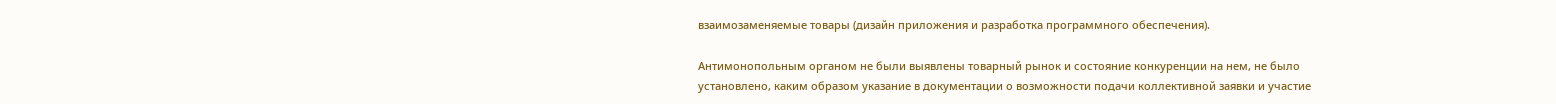взаимозаменяемые товары (дизайн приложения и разработка программного обеспечения).

Антимонопольным органом не были выявлены товарный рынок и состояние конкуренции на нем, не было установлено, каким образом указание в документации о возможности подачи коллективной заявки и участие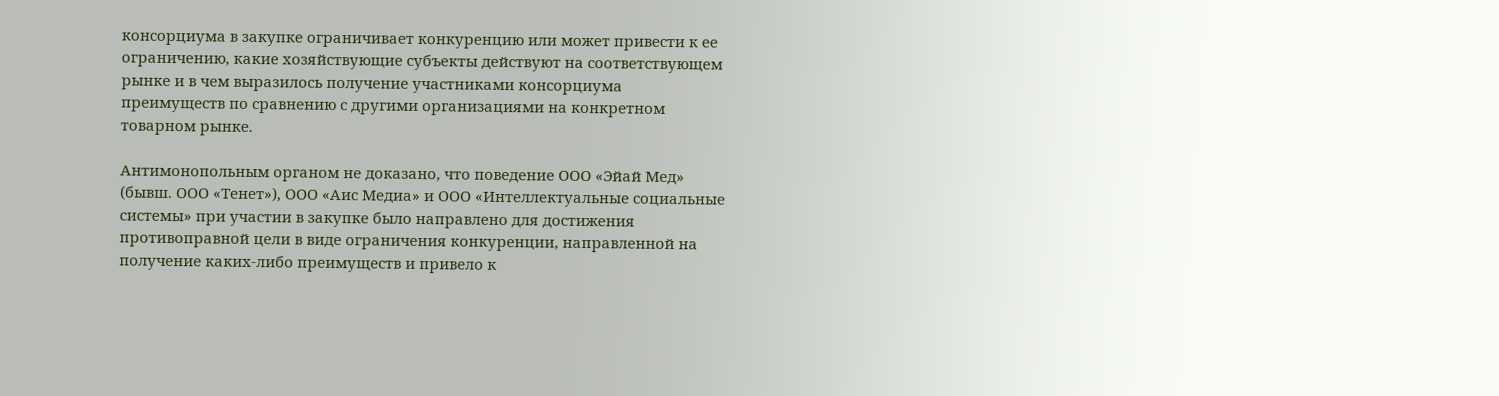консорциума в закупке ограничивает конкуренцию или может привести к ее ограничению, какие хозяйствующие субъекты действуют на соответствующем рынке и в чем выразилось получение участниками консорциума преимуществ по сравнению с другими организациями на конкретном товарном рынке.

Антимонопольным органом не доказано, что поведение ООО «Эйай Мед» (бывш. ООО «Тенет»), ООО «Аис Медиа» и ООО «Интеллектуальные социальные системы» при участии в закупке было направлено для достижения противоправной цели в виде ограничения конкуренции, направленной на получение каких-либо преимуществ и привело к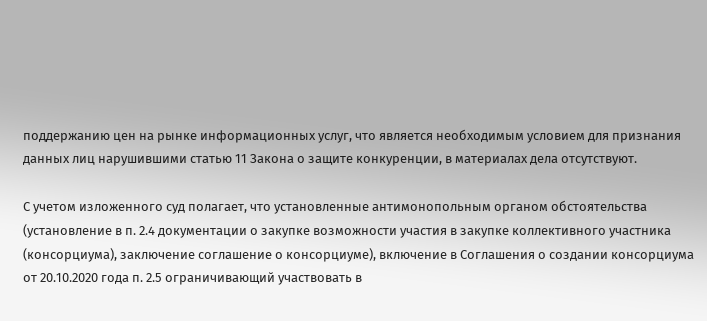поддержанию цен на рынке информационных услуг, что является необходимым условием для признания данных лиц нарушившими статью 11 Закона о защите конкуренции, в материалах дела отсутствуют.

С учетом изложенного суд полагает, что установленные антимонопольным органом обстоятельства (установление в п. 2.4 документации о закупке возможности участия в закупке коллективного участника (консорциума), заключение соглашение о консорциуме), включение в Соглашения о создании консорциума от 20.10.2020 года п. 2.5 ограничивающий участвовать в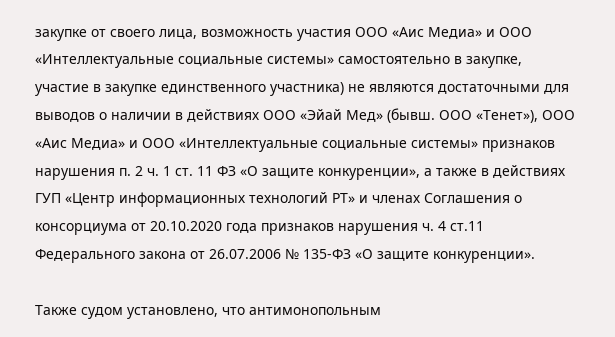закупке от своего лица, возможность участия ООО «Аис Медиа» и ООО «Интеллектуальные социальные системы» самостоятельно в закупке, участие в закупке единственного участника) не являются достаточными для выводов о наличии в действиях ООО «Эйай Мед» (бывш. ООО «Тенет»), ООО «Аис Медиа» и ООО «Интеллектуальные социальные системы» признаков нарушения п. 2 ч. 1 ст. 11 ФЗ «О защите конкуренции», а также в действиях ГУП «Центр информационных технологий РТ» и членах Соглашения о консорциума от 20.10.2020 года признаков нарушения ч. 4 ст.11 Федерального закона от 26.07.2006 № 135-ФЗ «О защите конкуренции».

Также судом установлено, что антимонопольным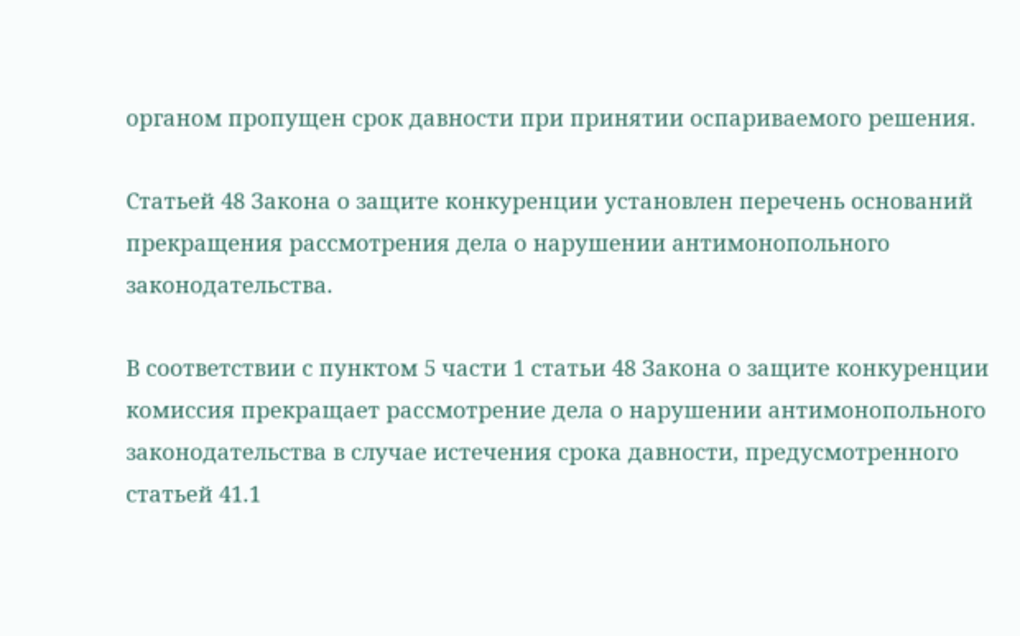органом пропущен срок давности при принятии оспариваемого решения.

Статьей 48 Закона о защите конкуренции установлен перечень оснований прекращения рассмотрения дела о нарушении антимонопольного законодательства.

В соответствии с пунктом 5 части 1 статьи 48 Закона о защите конкуренции комиссия прекращает рассмотрение дела о нарушении антимонопольного законодательства в случае истечения срока давности, предусмотренного статьей 41.1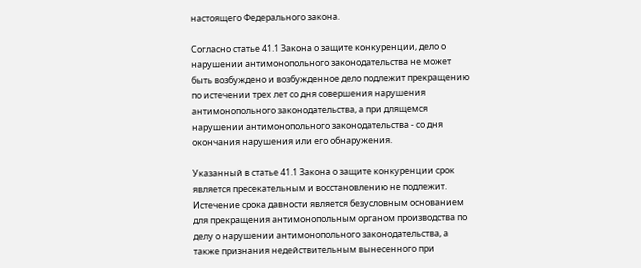настоящего Федерального закона.

Согласно статье 41.1 Закона о защите конкуренции, дело о нарушении антимонопольного законодательства не может быть возбуждено и возбужденное дело подлежит прекращению по истечении трех лет со дня совершения нарушения антимонопольного законодательства, а при длящемся нарушении антимонопольного законодательства - со дня окончания нарушения или его обнаружения.

Указанный в статье 41.1 Закона о защите конкуренции срок является пресекательным и восстановлению не подлежит. Истечение срока давности является безусловным основанием для прекращения антимонопольным органом производства по делу о нарушении антимонопольного законодательства, а также признания недействительным вынесенного при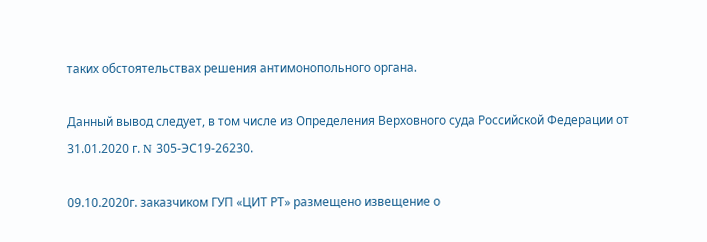таких обстоятельствах решения антимонопольного органа.

Данный вывод следует, в том числе из Определения Верховного суда Российской Федерации от 31.01.2020 г. N 305-ЭС19-26230.

09.10.2020г. заказчиком ГУП «ЦИТ РТ» размещено извещение о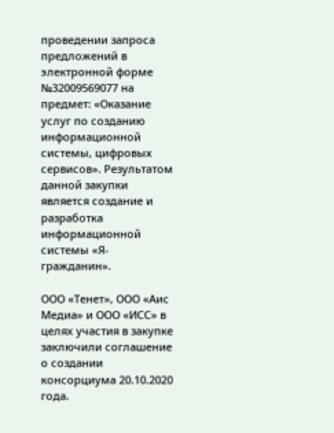проведении запроса предложений в электронной форме №32009569077 на предмет: «Оказание услуг по созданию информационной системы, цифровых сервисов». Результатом данной закупки является создание и разработка информационной системы «Я-гражданин».

ООО «Тенет», ООО «Аис Медиа» и ООО «ИСС» в целях участия в закупке заключили соглашение о создании консорциума 20.10.2020 года.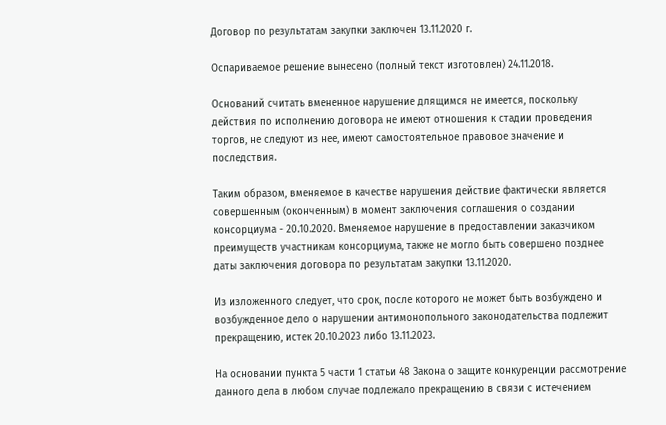Договор по результатам закупки заключен 13.11.2020 г.

Оспариваемое решение вынесено (полный текст изготовлен) 24.11.2018.

Оснований считать вмененное нарушение длящимся не имеется, поскольку действия по исполнению договора не имеют отношения к стадии проведения торгов, не следуют из нее, имеют самостоятельное правовое значение и последствия.

Таким образом, вменяемое в качестве нарушения действие фактически является совершенным (оконченным) в момент заключения соглашения о создании консорциума - 20.10.2020. Вменяемое нарушение в предоставлении заказчиком преимуществ участникам консорциума, также не могло быть совершено позднее даты заключения договора по результатам закупки 13.11.2020.

Из изложенного следует, что срок, после которого не может быть возбуждено и возбужденное дело о нарушении антимонопольного законодательства подлежит прекращению, истек 20.10.2023 либо 13.11.2023.

На основании пункта 5 части 1 статьи 48 Закона о защите конкуренции рассмотрение данного дела в любом случае подлежало прекращению в связи с истечением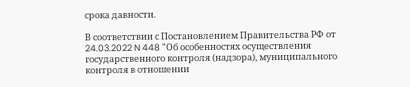срока давности.

В соответствии с Постановлением Правительства РФ от 24.03.2022 N 448 "Об особенностях осуществления государственного контроля (надзора), муниципального контроля в отношении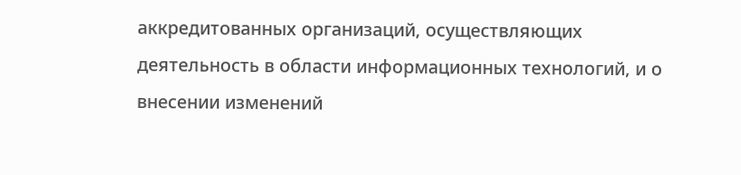аккредитованных организаций, осуществляющих деятельность в области информационных технологий, и о внесении изменений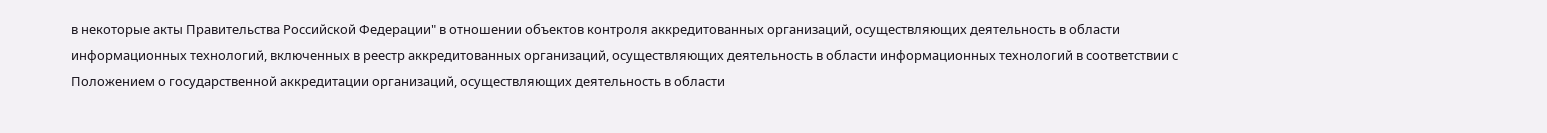в некоторые акты Правительства Российской Федерации" в отношении объектов контроля аккредитованных организаций, осуществляющих деятельность в области информационных технологий, включенных в реестр аккредитованных организаций, осуществляющих деятельность в области информационных технологий в соответствии с Положением о государственной аккредитации организаций, осуществляющих деятельность в области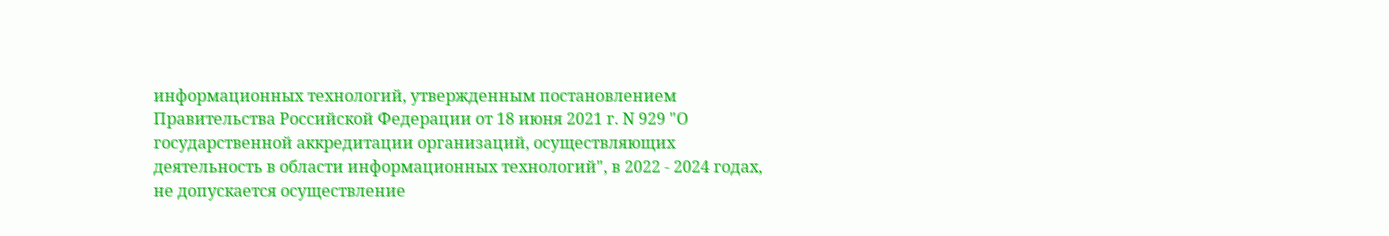информационных технологий, утвержденным постановлением Правительства Российской Федерации от 18 июня 2021 г. N 929 "О государственной аккредитации организаций, осуществляющих деятельность в области информационных технологий", в 2022 - 2024 годах, не допускается осуществление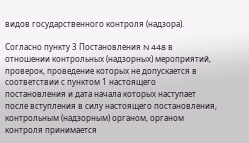видов государственного контроля (надзора).

Согласно пункту 3 Постановления N 448 в отношении контрольных (надзорных) мероприятий, проверок, проведение которых не допускается в соответствии с пунктом 1 настоящего постановления и дата начала которых наступает после вступления в силу настоящего постановления, контрольным (надзорным) органом, органом контроля принимается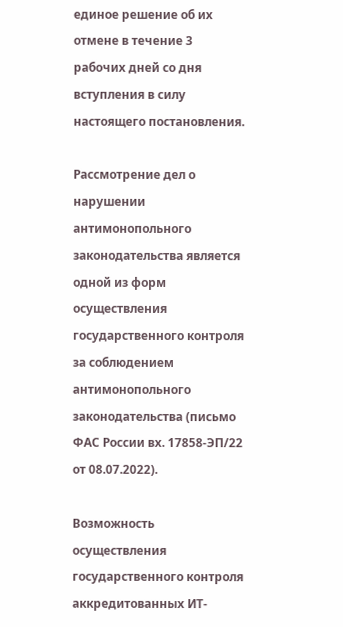единое решение об их отмене в течение 3 рабочих дней со дня вступления в силу настоящего постановления.

Рассмотрение дел о нарушении антимонопольного законодательства является одной из форм осуществления государственного контроля за соблюдением антимонопольного законодательства (письмо ФАС России вх. 17858-ЭП/22 от 08.07.2022).

Возможность осуществления государственного контроля аккредитованных ИТ-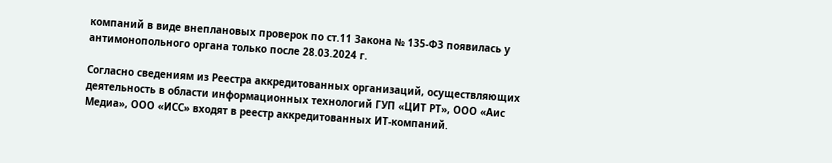компаний в виде внеплановых проверок по ст.11 Закона № 135-ФЗ появилась у антимонопольного органа только после 28.03.2024 г.

Согласно сведениям из Реестра аккредитованных организаций, осуществляющих деятельность в области информационных технологий ГУП «ЦИТ РТ», ООО «Аис Медиа», ООО «ИСС» входят в реестр аккредитованных ИТ-компаний.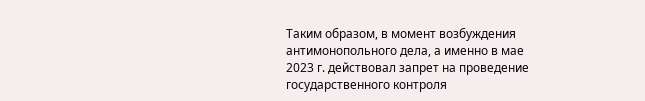Таким образом, в момент возбуждения антимонопольного дела, а именно в мае 2023 г. действовал запрет на проведение государственного контроля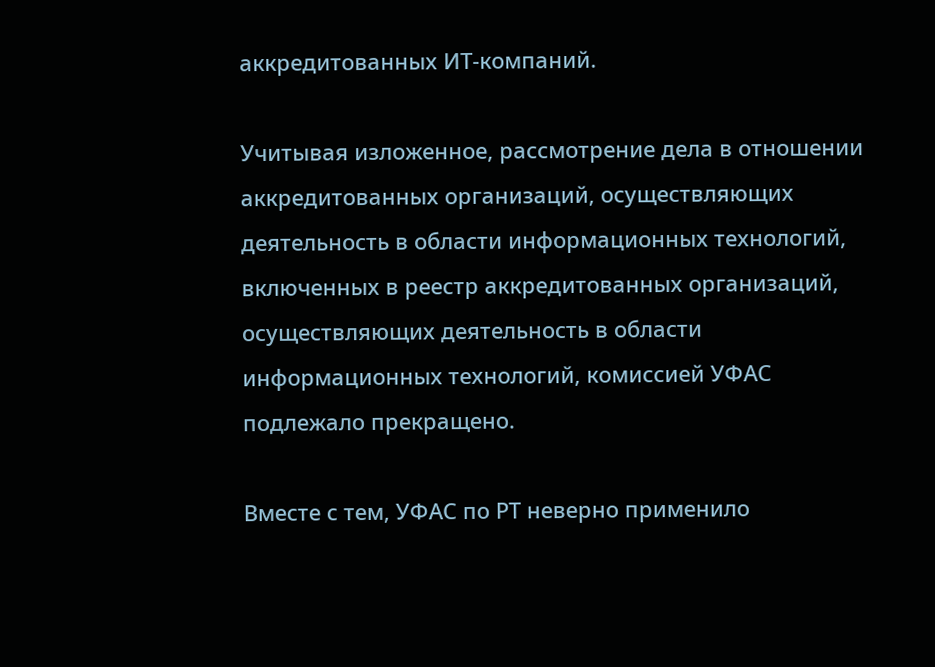аккредитованных ИТ-компаний.

Учитывая изложенное, рассмотрение дела в отношении аккредитованных организаций, осуществляющих деятельность в области информационных технологий, включенных в реестр аккредитованных организаций, осуществляющих деятельность в области информационных технологий, комиссией УФАС подлежало прекращено.

Вместе с тем, УФАС по РТ неверно применило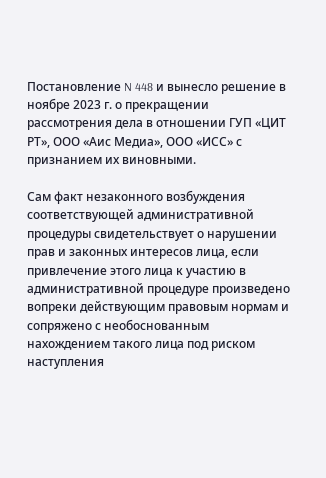Постановление N 448 и вынесло решение в ноябре 2023 г. о прекращении рассмотрения дела в отношении ГУП «ЦИТ РТ», ООО «Аис Медиа», ООО «ИСС» с признанием их виновными.

Сам факт незаконного возбуждения соответствующей административной процедуры свидетельствует о нарушении прав и законных интересов лица, если привлечение этого лица к участию в административной процедуре произведено вопреки действующим правовым нормам и сопряжено с необоснованным нахождением такого лица под риском наступления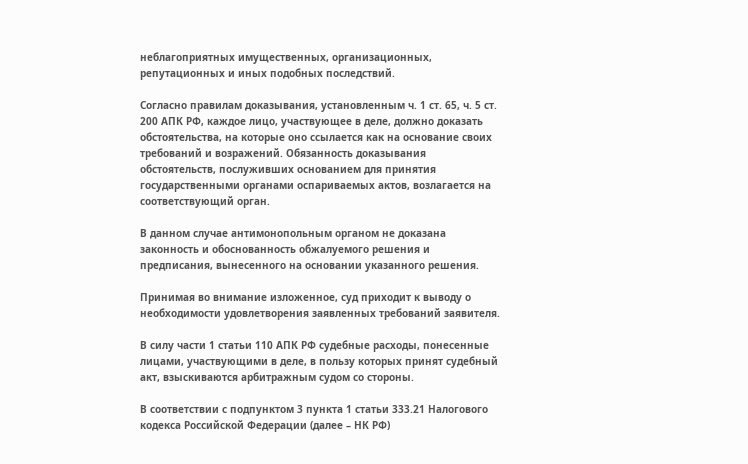неблагоприятных имущественных, организационных, репутационных и иных подобных последствий.

Согласно правилам доказывания, установленным ч. 1 ст. 65, ч. 5 ст. 200 АПК РФ, каждое лицо, участвующее в деле, должно доказать обстоятельства, на которые оно ссылается как на основание своих требований и возражений. Обязанность доказывания обстоятельств, послуживших основанием для принятия государственными органами оспариваемых актов, возлагается на соответствующий орган.

В данном случае антимонопольным органом не доказана законность и обоснованность обжалуемого решения и предписания, вынесенного на основании указанного решения.

Принимая во внимание изложенное, суд приходит к выводу о необходимости удовлетворения заявленных требований заявителя.

В силу части 1 статьи 110 АПК РФ судебные расходы, понесенные лицами, участвующими в деле, в пользу которых принят судебный акт, взыскиваются арбитражным судом со стороны.

В соответствии с подпунктом 3 пункта 1 статьи 333.21 Налогового кодекса Российской Федерации (далее – НК РФ)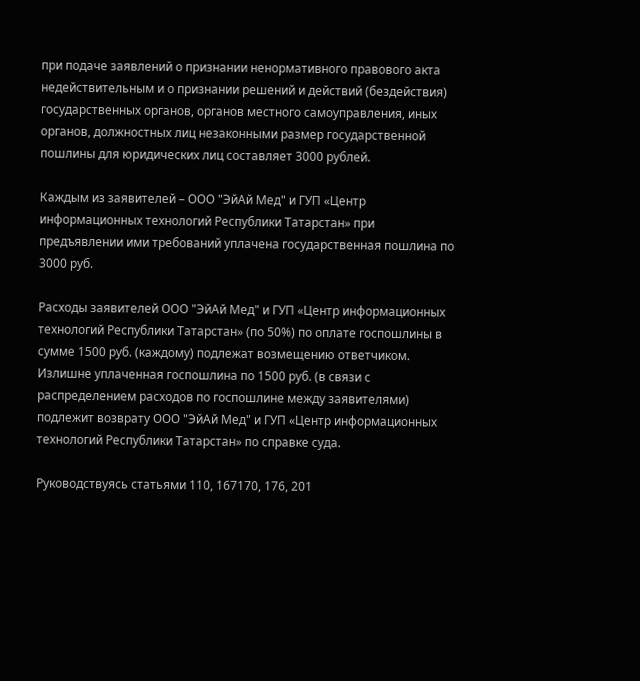при подаче заявлений о признании ненормативного правового акта недействительным и о признании решений и действий (бездействия) государственных органов, органов местного самоуправления, иных органов, должностных лиц незаконными размер государственной пошлины для юридических лиц составляет 3000 рублей.

Каждым из заявителей – ООО "ЭйАй Мед" и ГУП «Центр информационных технологий Республики Татарстан» при предъявлении ими требований уплачена государственная пошлина по 3000 руб.

Расходы заявителей ООО "ЭйАй Мед" и ГУП «Центр информационных технологий Республики Татарстан» (по 50%) по оплате госпошлины в сумме 1500 руб. (каждому) подлежат возмещению ответчиком. Излишне уплаченная госпошлина по 1500 руб. (в связи с распределением расходов по госпошлине между заявителями) подлежит возврату ООО "ЭйАй Мед" и ГУП «Центр информационных технологий Республики Татарстан» по справке суда.

Руководствуясь статьями 110, 167170, 176, 201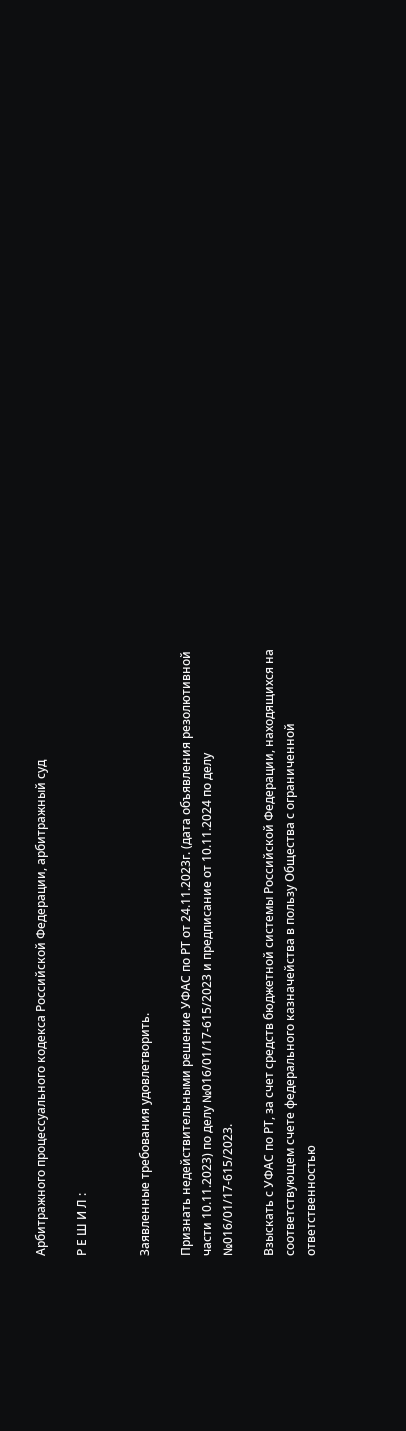Арбитражного процессуального кодекса Российской Федерации, арбитражный суд

Р Е Ш И Л :


Заявленные требования удовлетворить.

Признать недействительными решение УФАС по РТ от 24.11.2023г. (дата объявления резолютивной части 10.11.2023) по делу №016/01/17-615/2023 и предписание от 10.11.2024 по делу №016/01/17-615/2023.

Взыскать с УФАС по РТ, за счет средств бюджетной системы Российской Федерации, находящихся на соответствующем счете федерального казначейства в пользу Общества с ограниченной ответственностью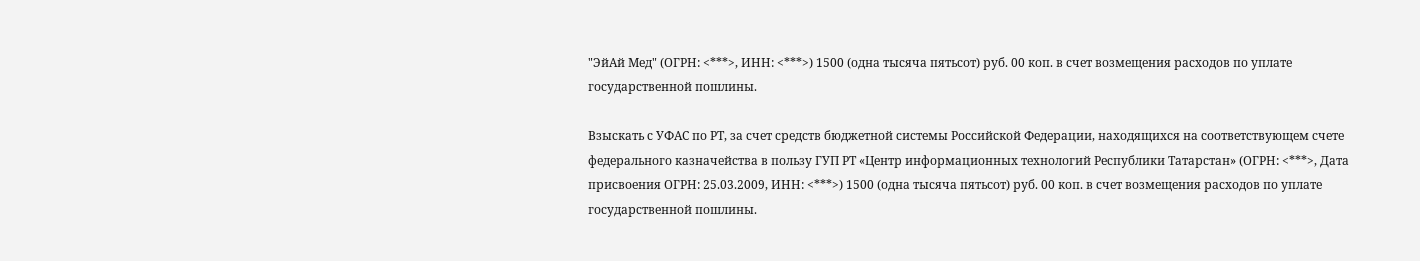"ЭйАй Мед" (ОГРН: <***>, ИНН: <***>) 1500 (одна тысяча пятьсот) руб. 00 коп. в счет возмещения расходов по уплате государственной пошлины.

Взыскать с УФАС по РТ, за счет средств бюджетной системы Российской Федерации, находящихся на соответствующем счете федерального казначейства в пользу ГУП РТ «Центр информационных технологий Республики Татарстан» (ОГРН: <***>, Дата присвоения ОГРН: 25.03.2009, ИНН: <***>) 1500 (одна тысяча пятьсот) руб. 00 коп. в счет возмещения расходов по уплате государственной пошлины.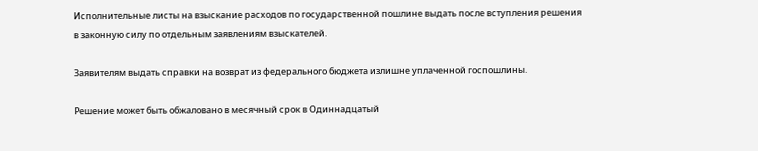Исполнительные листы на взыскание расходов по государственной пошлине выдать после вступления решения в законную силу по отдельным заявлениям взыскателей.

Заявителям выдать справки на возврат из федерального бюджета излишне уплаченной госпошлины.

Решение может быть обжаловано в месячный срок в Одиннадцатый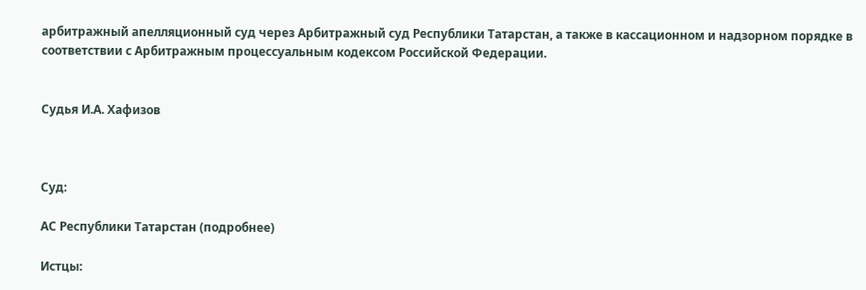арбитражный апелляционный суд через Арбитражный суд Республики Татарстан, а также в кассационном и надзорном порядке в соответствии с Арбитражным процессуальным кодексом Российской Федерации.


Судья И.А. Хафизов



Суд:

АС Республики Татарстан (подробнее)

Истцы: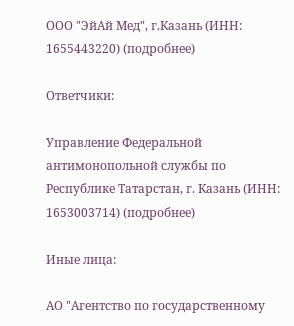ООО "ЭйАй Мед", г.Казань (ИНН: 1655443220) (подробнее)

Ответчики:

Управление Федеральной антимонопольной службы по Республике Татарстан, г. Казань (ИНН: 1653003714) (подробнее)

Иные лица:

АО "Агентство по государственному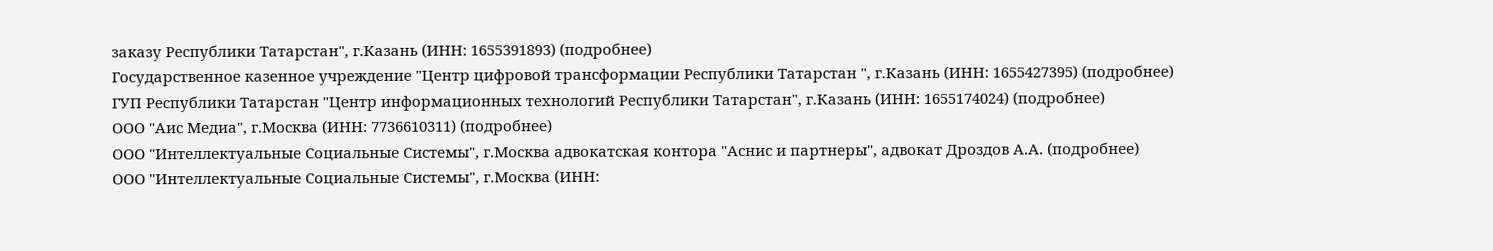заказу Республики Татарстан", г.Казань (ИНН: 1655391893) (подробнее)
Государственное казенное учреждение "Центр цифровой трансформации Республики Татарстан ", г.Казань (ИНН: 1655427395) (подробнее)
ГУП Республики Татарстан "Центр информационных технологий Республики Татарстан", г.Казань (ИНН: 1655174024) (подробнее)
ООО "Аис Медиа", г.Москва (ИНН: 7736610311) (подробнее)
ООО "Интеллектуальные Социальные Системы", г.Москва адвокатская контора "Аснис и партнеры", адвокат Дроздов А.А. (подробнее)
ООО "Интеллектуальные Социальные Системы", г.Москва (ИНН: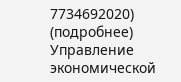7734692020) (подробнее)
Управление экономической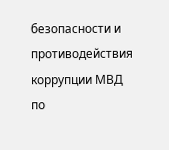безопасности и противодействия коррупции МВД по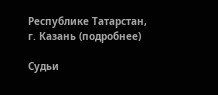Республике Татарстан, г. Казань (подробнее)

Судьи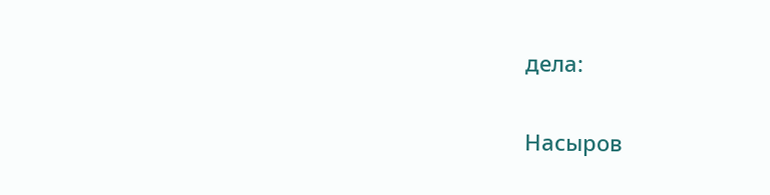дела:

Насыров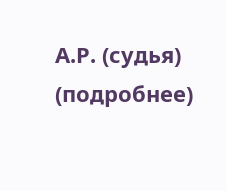А.Р. (судья) (подробнее)